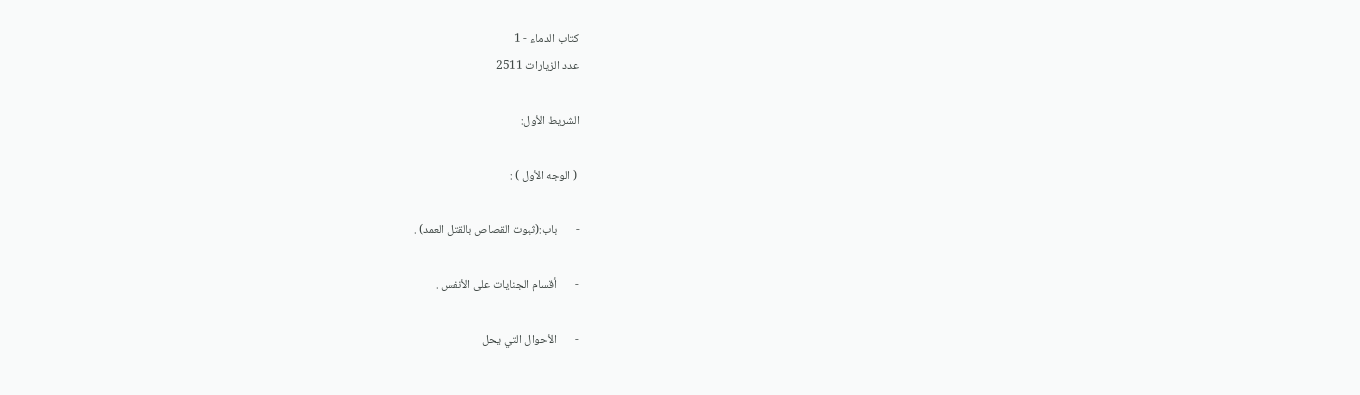كتاب الدماء - 1
عدد الزيارات 2511

الشريط الأول:

 ( الوجه الأول ) :

-       باب:(ثبوت القصاص بالقتل العمد) .

-       أقسام الجنايات على الأنفس .

-       الأحوال التي يحل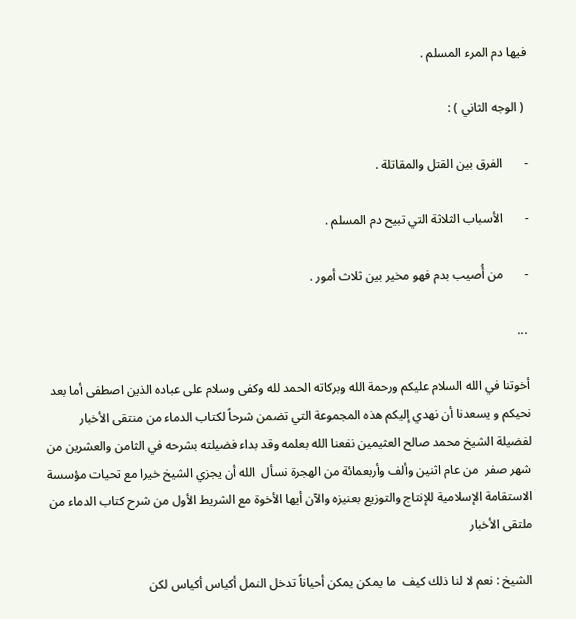فيها دم المرء المسلم .

 ( الوجه الثاني ) :

-       الفرق بين القتل والمقاتلة .

-       الأسباب الثلاثة التي تبيح دم المسلم .

-       من أُصيب بدم فهو مخير بين ثلاث أمور .

 ...

أخوتنا في الله السلام عليكم ورحمة الله وبركاته الحمد لله وكفى وسلام على عباده الذين اصطفى أما بعد نحيكم و يسعدنا أن نهدي إليكم هذه المجموعة التي تضمن شرحاً لكتاب الدماء من منتقى الأخبار لفضيلة الشيخ محمد صالح العثيمين نفعنا الله بعلمه وقد بداء فضيلته بشرحه في الثامن والعشرين من شهر صفر  من عام اثنين وألف وأربعمائة من الهجرة نسأل  الله أن يجزي الشيخ خيرا مع تحيات مؤسسة الاستقامة الإسلامية للإنتاج والتوزيع بعنيزه والآن أيها الأخوة مع الشريط الأول من شرح كتاب الدماء من ملتقى الأخبار

الشيخ : نعم لا لنا ذلك كيف  ما يمكن يمكن أحياناً تدخل النمل أكياس أكياس لكن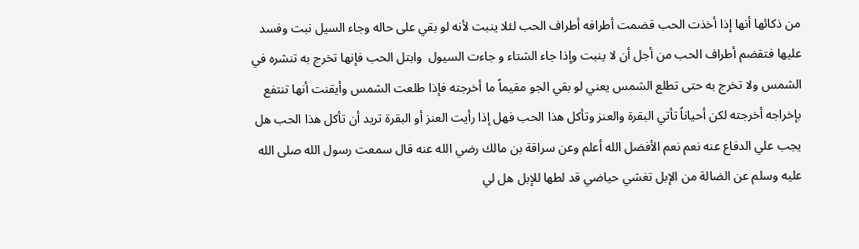من ذكائها أنها إذا أخذت الحب قضمت أطرافه أطراف الحب لئلا ينبت لأنه لو بقي على حاله وجاء السيل نبت وفسد عليها فتقضم أطراف الحب من أجل أن لا ينبت وإذا جاء الشتاء و جاءت السيول  وابتل الحب فإنها تخرج به تنشره في الشمس ولا تخرج به حتى تطلع الشمس يعني لو بقي الجو مقيماً ما أخرجته فإذا طلعت الشمس وأيقنت أنها تنتفع بإخراجه أخرجته لكن أحياناً تأتي البقرة والعنز وتأكل هذا الحب فهل إذا رأيت العنز أو البقرة تريد أن تأكل هذا الحب هل يجب علي الدفاع عنه نعم نعم الأفضل الله أعلم وعن سراقة بن مالك رضي الله عنه قال سمعت رسول الله صلى الله عليه وسلم عن الضالة من الإبل تغشي حياضي قد لطها للإبل هل لي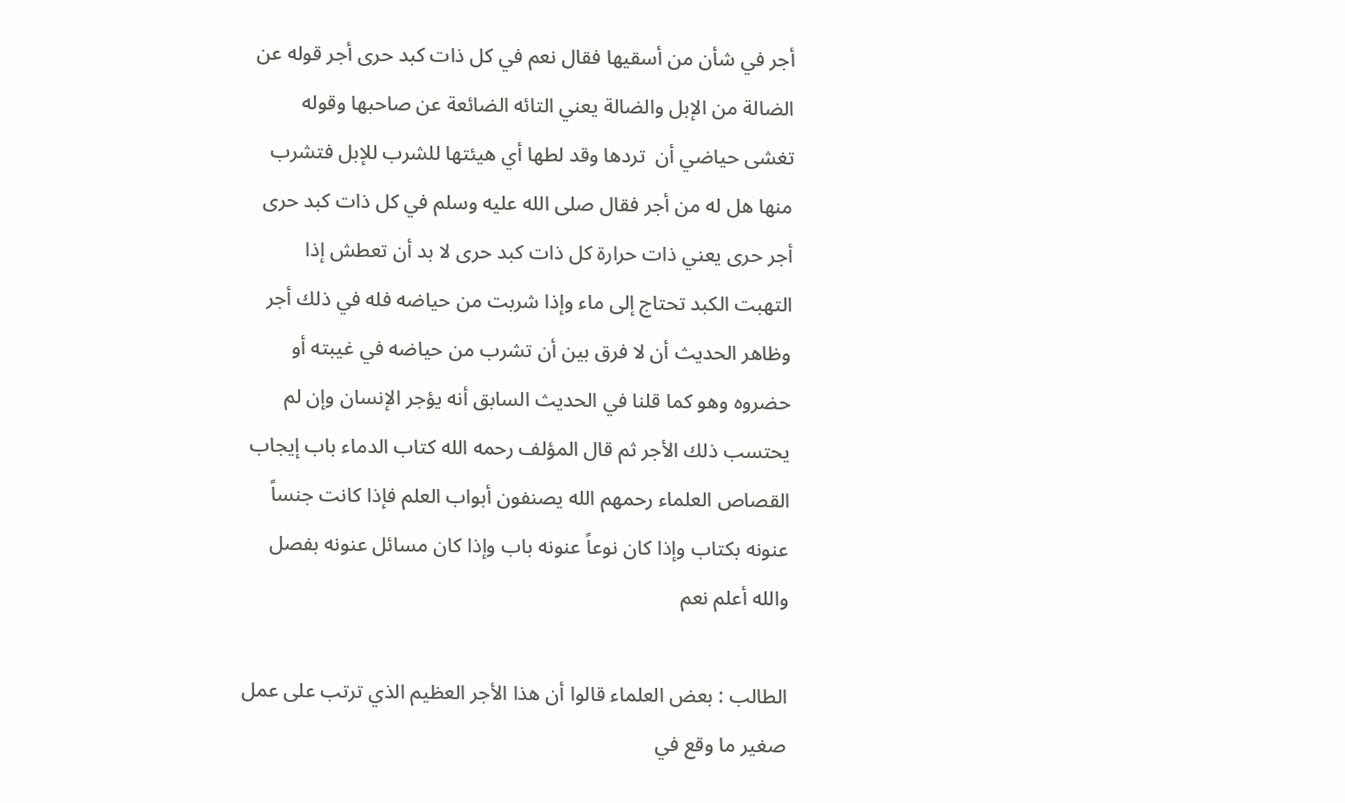أجر في شأن من أسقيها فقال نعم في كل ذات كبد حرى أجر قوله عن الضالة من الإبل والضالة يعني التائه الضائعة عن صاحبها وقوله تغشى حياضي أن  تردها وقد لطها أي هيئتها للشرب للإبل فتشرب منها هل له من أجر فقال صلى الله عليه وسلم في كل ذات كبد حرى أجر حرى يعني ذات حرارة كل ذات كبد حرى لا بد أن تعطش إذا التهبت الكبد تحتاج إلى ماء وإذا شربت من حياضه فله في ذلك أجر وظاهر الحديث أن لا فرق بين أن تشرب من حياضه في غيبته أو حضروه وهو كما قلنا في الحديث السابق أنه يؤجر الإنسان وإن لم يحتسب ذلك الأجر ثم قال المؤلف رحمه الله كتاب الدماء باب إيجاب القصاص العلماء رحمهم الله يصنفون أبواب العلم فإذا كانت جنساً عنونه بكتاب وإذا كان نوعاً عنونه باب وإذا كان مسائل عنونه بفصل والله أعلم نعم

الطالب : بعض العلماء قالوا أن هذا الأجر العظيم الذي ترتب على عمل صغير ما وقع في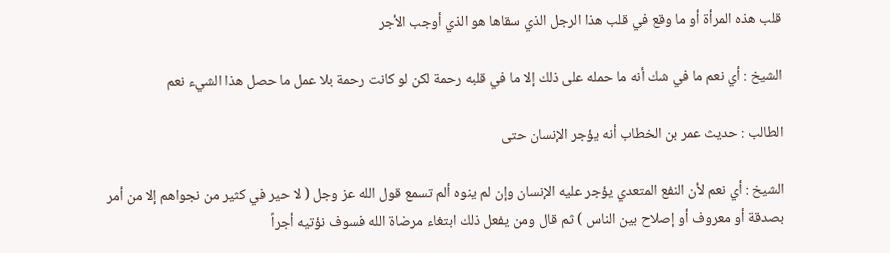قلب هذه المرأة أو ما وقع في قلب هذا الرجل الذي سقاها هو الذي أوجب الأجر

الشيخ : أي نعم ما في شك أنه ما حمله على ذلك إلا ما في قلبه رحمة لكن لو كانت رحمة بلا عمل ما حصل هذا الشيء نعم

الطالب : حديث عمر بن الخطاب أنه يؤجر الإنسان حتى

الشيخ : أي نعم لأن النفع المتعدي يؤجر عليه الإنسان وإن لم ينوه ألم تسمع قول الله عز وجل ( لا حير في كثير من نجواهم إلا من أمر بصدقة أو معروف أو إصلاح بين الناس ) ثم قال ومن يفعل ذلك ابتغاء مرضاة الله فسوف نؤتيه أجراً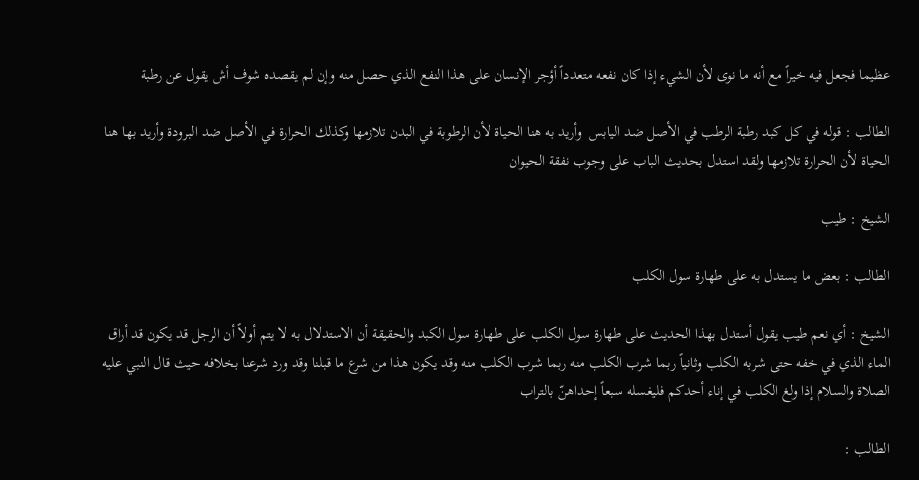عظيما فجعل فيه خيراً مع أنه ما نوى لأن الشيء إذا كان نفعه متعدداً أؤجر الإنسان على هذا النفع الذي حصل منه وإن لم يقصده شوف أش يقول عن رطبة

الطالب : قوله في كل كبد رطبة الرطب في الأصل ضد اليابس  وأريد به هنا الحياة لأن الرطوبة في البدن تلازمها وكذلك الحرارة في الأصل ضد البرودة وأريد بها هنا الحياة لأن الحرارة تلازمها ولقد استدل بحديث الباب على وجوب نفقة الحيوان

الشيخ : طيب

الطالب : بعض ما يستدل به على طهارة سول الكلب

الشيخ : أي نعم طيب يقول أستدل بهذا الحديث على طهارة سول الكلب على طهارة سول الكبد والحقيقة أن الاستدلال به لا يتم أولاً أن الرجل قد يكون قد أراق الماء الذي في خفه حتى شربه الكلب وثانياً ربما شرب الكلب منه ربما شرب الكلب منه وقد يكون هذا من شرع ما قبلنا وقد ورد شرعنا بخلافه حيث قال النبي عليه الصلاة والسلام إذا ولغ الكلب في إناء أحدكم فليغسله سبعاً إحداهنّ بالتراب

الطالب :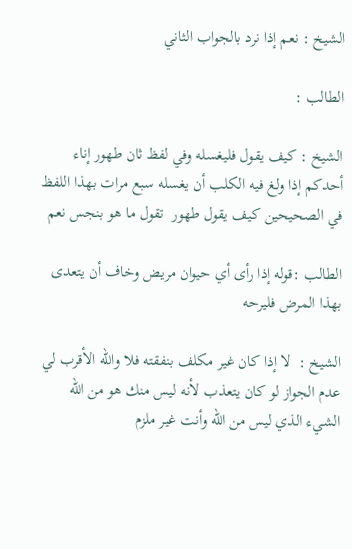الشيخ : نعم إذا نرد بالجواب الثاني

الطالب :

الشيخ : كيف يقول فليغسله وفي لفظ ثان طهور إناء أحدكم إذا ولغ فيه الكلب أن يغسله سبع مرات بهذا اللفظ في الصحيحين كيف يقول طهور  تقول ما هو بنجس نعم

الطالب :قوله إذا رأى أي حيوان مريض وخاف أن يتعدى بهذا المرض فليرحه

الشيخ :  لا إذا كان غير مكلف بنفقته فلا والله الأقرب لي عدم الجواز لو كان يتعذب لأنه ليس منك هو من الله الشيء الذي ليس من الله وأنت غير ملزم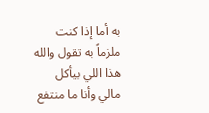به أما إذا كنت ملزماً به تقول والله هذا اللي بيأكل مالي وأنا ما منتفع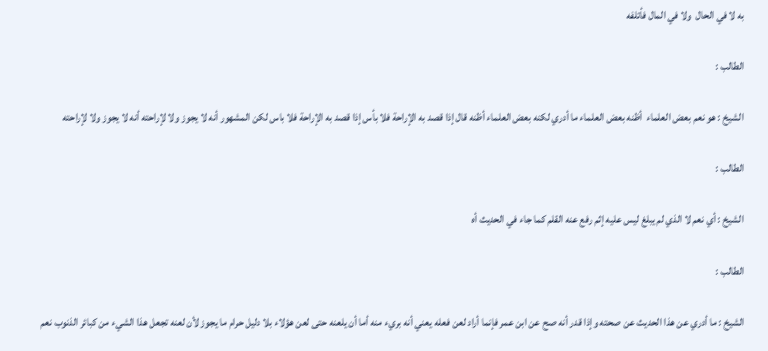به لا في الحال  ولا في المال فأتلفه

الطالب :

الشيخ : هو نعم بعض العلماء  أظنه بعض العلماء ما أدري لكنه بعض العلماء أظنه قال إذا قصد به الإراحة فلا بأس إذا قصد به الإراحة فلا باس لكن المشهور أنه لا يجوز ولا لإراحته أنه لا يجوز ولا لإراحته

الطالب :

الشيخ : أي نعم لا الذي لم يبلغ ليس عليه إثم رفع عنه القلم كما جاء في الحديث أه

الطالب :

الشيخ : ما أدري عن هذا الحديث عن صحته وإذا قدر أنه صح عن ابن عمر فإنما أراد لعن فعله يعني أنه بريء منه أما أن يلعنه حتى لعن هؤلاء بلا دليل حرام ما يجوز لأن لعنه تجعل هذا الشيء من كبائر الذنوب نعم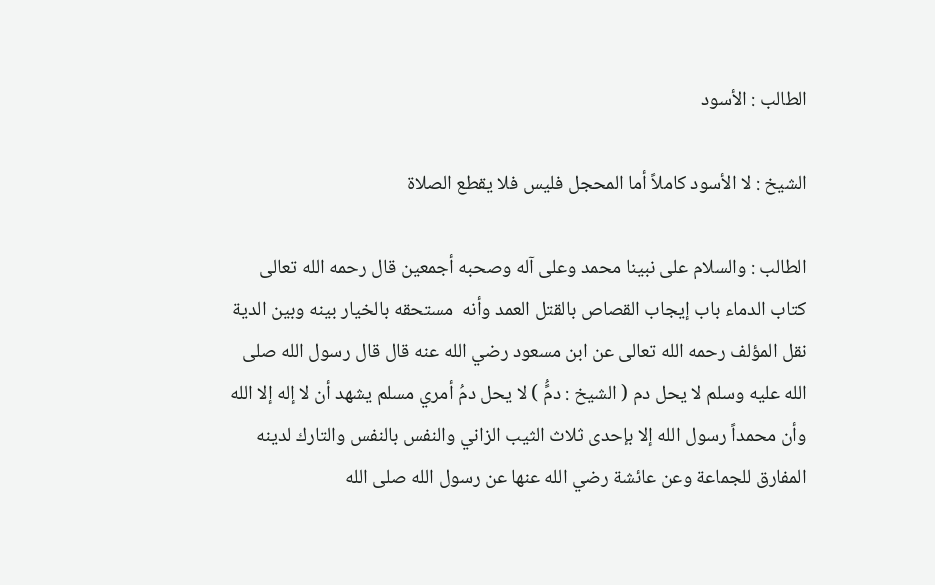الطالب : الأسود

الشيخ : لا الأسود كاملاً أما المحجل فليس فلا يقطع الصلاة

الطالب : والسلام على نبينا محمد وعلى آله وصحبه أجمعين قال رحمه الله تعالى كتاب الدماء باب إيجاب القصاص بالقتل العمد وأنه  مستحقه بالخيار بينه وبين الدية نقل المؤلف رحمه الله تعالى عن ابن مسعود رضي الله عنه قال قال رسول الله صلى الله عليه وسلم لا يحل دم ( الشيخ : دمًُ ) لا يحل دمُ أمري مسلم يشهد أن لا إله إلا الله وأن محمداً رسول الله إلا بإحدى ثلاث الثيب الزاني والنفس بالنفس والتارك لدينه المفارق للجماعة وعن عائشة رضي الله عنها عن رسول الله صلى الله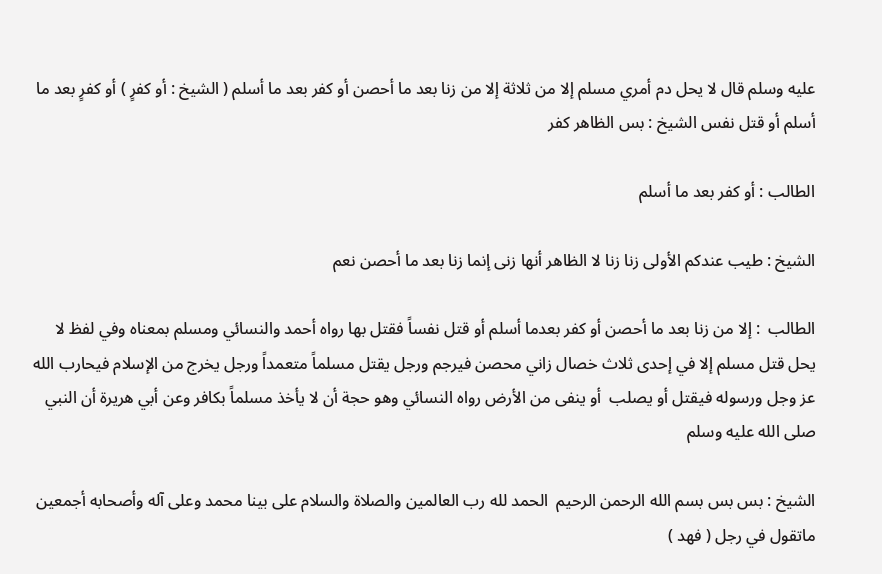عليه وسلم قال لا يحل دم أمري مسلم إلا من ثلاثة إلا من زنا بعد ما أحصن أو كفر بعد ما أسلم ( الشيخ : أو كفرٍ ) أو كفرٍ بعد ما أسلم أو قتل نفس الشيخ : بس الظاهر كفر

الطالب : أو كفر بعد ما أسلم

الشيخ : طيب عندكم الأولى زنا زنا لا الظاهر أنها زنى إنما زنا بعد ما أحصن نعم

الطالب  : إلا من زنا بعد ما أحصن أو كفر بعدما أسلم أو قتل نفساً فقتل بها رواه أحمد والنسائي ومسلم بمعناه وفي لفظ لا يحل قتل مسلم إلا في إحدى ثلاث خصال زاني محصن فيرجم ورجل يقتل مسلماً متعمداً ورجل يخرج من الإسلام فيحارب الله عز وجل ورسوله فيقتل أو يصلب  أو ينفى من الأرض رواه النسائي وهو حجة أن لا يأخذ مسلماً بكافر وعن أبي هريرة أن النبي صلى الله عليه وسلم

الشيخ : بس بس بسم الله الرحمن الرحيم  الحمد لله رب العالمين والصلاة والسلام على بينا محمد وعلى آله وأصحابه أجمعين ماتقول في رجل ( فهد )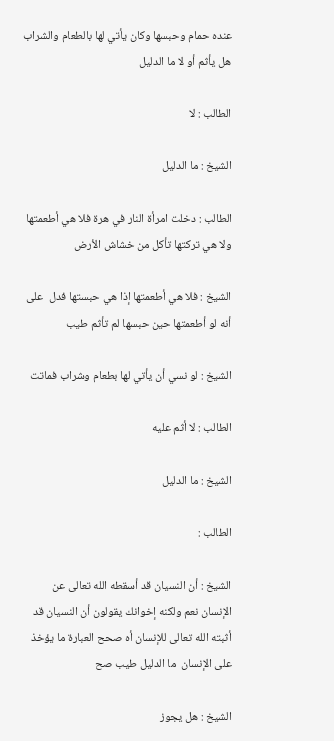عنده حمام وحبسها وكان يأتي لها بالطعام والشراب هل يأثم أو لا ما الدليل

الطالب : لا

الشيخ : ما الدليل

الطالب : دخلت امرأة النار في هرة فلا هي أطعمتها ولا هي تركتها تأكل من خشاش الأرض

الشيخ : فلا هي أطعمتها إذا هي حبستها فدل  على أنه لو أطعمتها حين حبسها لم تأثم طيب

الشيخ : لو نسي أن يأتي لها بطعام وشراب فماتت

الطالب : لا أثم عليه

الشيخ : ما الدليل

الطالب :

الشيخ : أن النسيان قد أسقطه الله تعالى عن الإنسان نعم ولكنه إخوانك يقولون أن النسيان قد أثبته الله تعالى للإنسان أه صحح العبارة ما يؤخذ على الإنسان  ما الدليل طيب صح

الشيخ : هل يجوز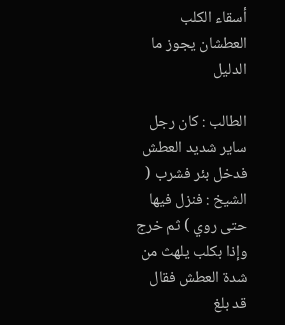أسقاء الكلب  العطشان يجوز ما الدليل

الطالب : كان رجل ساير شديد العطش فدخل بئر فشرب ( الشيخ : فنزل فيها حتى روي ) ثم خرج وإذا بكلب يلهث من شدة العطش فقال قد بلغ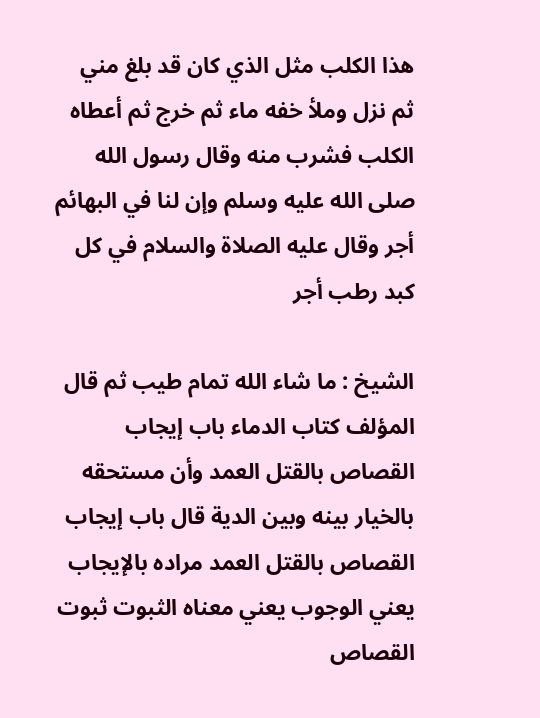هذا الكلب مثل الذي كان قد بلغ مني ثم نزل وملأ خفه ماء ثم خرج ثم أعطاه الكلب فشرب منه وقال رسول الله صلى الله عليه وسلم وإن لنا في البهائم أجر وقال عليه الصلاة والسلام في كل كبد رطب أجر

الشيخ : ما شاء الله تمام طيب ثم قال المؤلف كتاب الدماء باب إيجاب القصاص بالقتل العمد وأن مستحقه بالخيار بينه وبين الدية قال باب إيجاب القصاص بالقتل العمد مراده بالإيجاب يعني الوجوب يعني معناه الثبوت ثبوت القصاص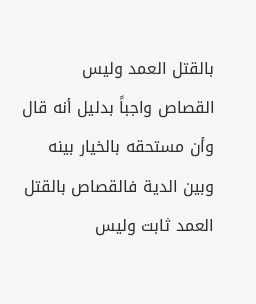بالقتل العمد وليس القصاص واجباً بدليل أنه قال وأن مستحقه بالخيار بينه وبين الدية فالقصاص بالقتل العمد ثابت وليس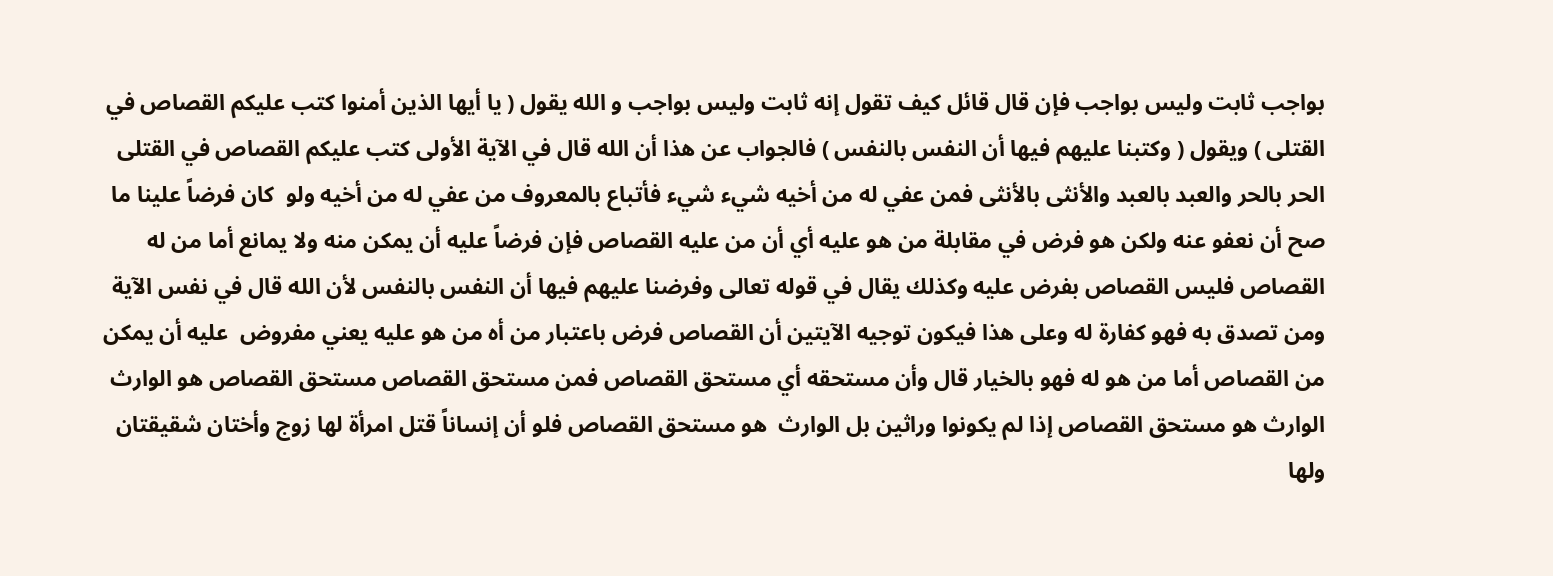بواجب ثابت وليس بواجب فإن قال قائل كيف تقول إنه ثابت وليس بواجب و الله يقول ( يا أيها الذين أمنوا كتب عليكم القصاص في القتلى ) ويقول ( وكتبنا عليهم فيها أن النفس بالنفس ) فالجواب عن هذا أن الله قال في الآية الأولى كتب عليكم القصاص في القتلى الحر بالحر والعبد بالعبد والأنثى بالأنثى فمن عفي له من أخيه شيء شيء فأتباع بالمعروف من عفي له من أخيه ولو  كان فرضاً علينا ما صح أن نعفو عنه ولكن هو فرض في مقابلة من هو عليه أي أن من عليه القصاص فإن فرضاً عليه أن يمكن منه ولا يمانع أما من له القصاص فليس القصاص بفرض عليه وكذلك يقال في قوله تعالى وفرضنا عليهم فيها أن النفس بالنفس لأن الله قال في نفس الآية ومن تصدق به فهو كفارة له وعلى هذا فيكون توجيه الآيتين أن القصاص فرض باعتبار من أه من هو عليه يعني مفروض  عليه أن يمكن من القصاص أما من هو له فهو بالخيار قال وأن مستحقه أي مستحق القصاص فمن مستحق القصاص مستحق القصاص هو الوارث الوارث هو مستحق القصاص إذا لم يكونوا وراثين بل الوارث  هو مستحق القصاص فلو أن إنساناً قتل امرأة لها زوج وأختان شقيقتان ولها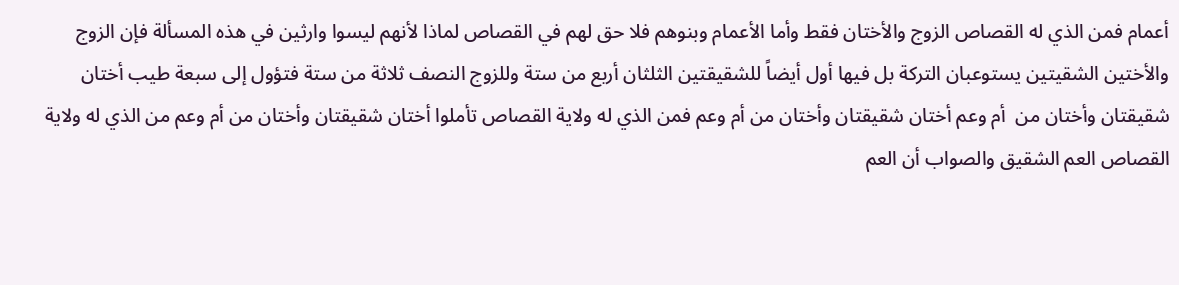أعمام فمن الذي له القصاص الزوج والأختان فقط وأما الأعمام وبنوهم فلا حق لهم في القصاص لماذا لأنهم ليسوا وارثين في هذه المسألة فإن الزوج والأختين الشقيتين يستوعبان التركة بل فيها أول أيضاً للشقيقتين الثلثان أربع من ستة وللزوج النصف ثلاثة من ستة فتؤول إلى سبعة طيب أختان شقيقتان وأختان من  أم وعم أختان شقيقتان وأختان من أم وعم فمن الذي له ولاية القصاص تأملوا أختان شقيقتان وأختان من أم وعم من الذي له ولاية القصاص العم الشقيق والصواب أن العم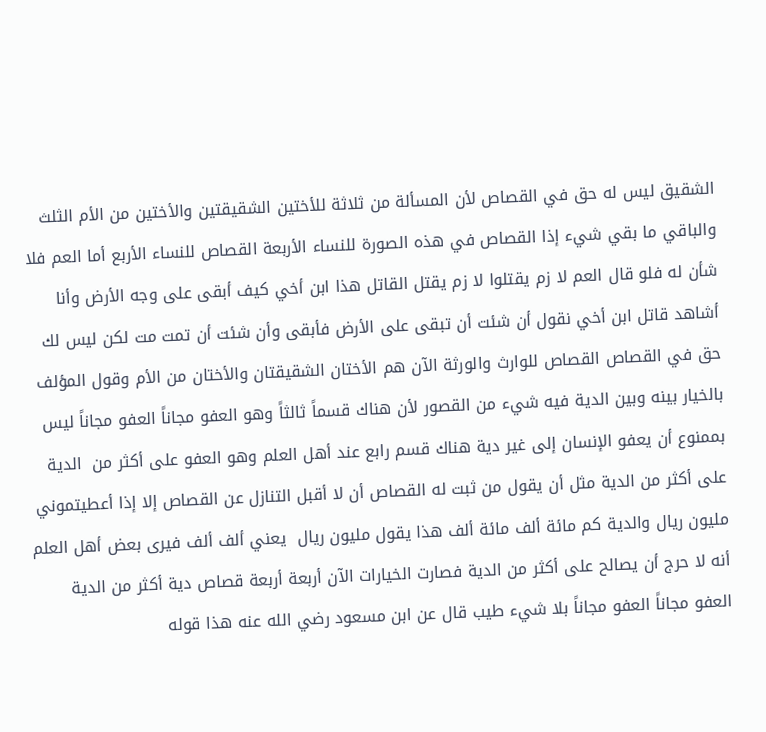الشقيق ليس له حق في القصاص لأن المسألة من ثلاثة للأختين الشقيقتين والأختين من الأم الثلث والباقي ما بقي شيء إذا القصاص في هذه الصورة للنساء الأربعة القصاص للنساء الأربع أما العم فلا شأن له فلو قال العم لا زم يقتلوا لا زم يقتل القاتل هذا ابن أخي كيف أبقى على وجه الأرض وأنا أشاهد قاتل ابن أخي نقول أن شئت أن تبقى على الأرض فأبقى وأن شئت أن تمت مت لكن ليس لك حق في القصاص القصاص للوارث والورثة الآن هم الأختان الشقيقتان والأختان من الأم وقول المؤلف بالخيار بينه وبين الدية فيه شيء من القصور لأن هناك قسماً ثالثاً وهو العفو مجاناً العفو مجاناً ليس بممنوع أن يعفو الإنسان إلى غير دية هناك قسم رابع عند أهل العلم وهو العفو على أكثر من  الدية على أكثر من الدية مثل أن يقول من ثبت له القصاص أن لا أقبل التنازل عن القصاص إلا إذا أعطيتموني مليون ريال والدية كم مائة ألف مائة ألف هذا يقول مليون ريال  يعني ألف ألف فيرى بعض أهل العلم أنه لا حرج أن يصالح على أكثر من الدية فصارت الخيارات الآن أربعة أربعة قصاص دية أكثر من الدية العفو مجاناً العفو مجاناً بلا شيء طيب قال عن ابن مسعود رضي الله عنه هذا قوله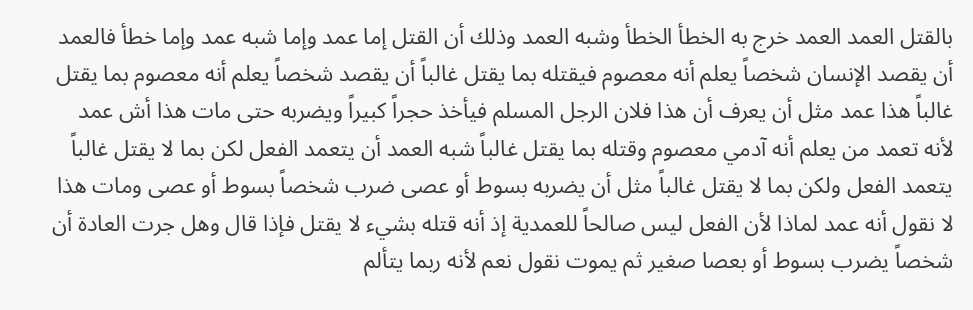بالقتل العمد العمد خرج به الخطأ الخطأ وشبه العمد وذلك أن القتل إما عمد وإما شبه عمد وإما خطأ فالعمد أن يقصد الإنسان شخصاً يعلم أنه معصوم فيقتله بما يقتل غالباً أن يقصد شخصاً يعلم أنه معصوم بما يقتل غالباً هذا عمد مثل أن يعرف أن هذا فلان الرجل المسلم فيأخذ حجراً كبيراً ويضربه حتى مات هذا أش عمد لأنه تعمد من يعلم أنه آدمي معصوم وقتله بما يقتل غالباً شبه العمد أن يتعمد الفعل لكن بما لا يقتل غالباً يتعمد الفعل ولكن بما لا يقتل غالباً مثل أن يضربه بسوط أو عصى ضرب شخصاً بسوط أو عصى ومات هذا لا نقول أنه عمد لماذا لأن الفعل ليس صالحاً للعمدية إذ أنه قتله بشيء لا يقتل فإذا قال وهل جرت العادة أن شخصاً يضرب بسوط أو بعصا صغير ثم يموت نقول نعم لأنه ربما يتألم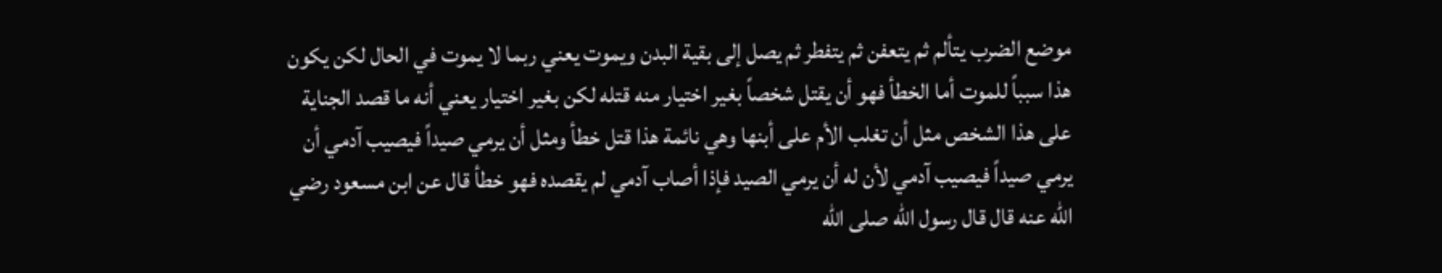موضع الضرب يتألم ثم يتعفن ثم يتفطر ثم يصل إلى بقية البدن ويموت يعني ربما لا يموت في الحال لكن يكون هذا سبباً للموت أما الخطأ فهو أن يقتل شخصاً بغير اختيار منه قتله لكن بغير اختيار يعني أنه ما قصد الجناية على هذا الشخص مثل أن تغلب الأم على أبنها وهي نائمة هذا قتل خطأ ومثل أن يرمي صيداً فيصيب آدمي أن يرمي صيداً فيصيب آدمي لأن له أن يرمي الصيد فإذا أصاب آدمي لم يقصده فهو خطأ قال عن ابن مسعود رضي الله عنه قال قال رسول الله صلى الله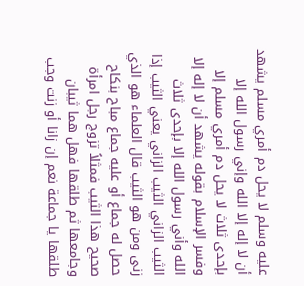عليه وسلم لا يحل دم أمري مسلم يشهد أن لا إله إلا الله وإني رسول الله إلا بإحدى ثلاث لا يحل دم أمري مسلم إلا وفسر الإسلام بقوله يشهد أن لا إله إلا الله وأني رسول الله إلا بإحدى ثلاث الثيب الزاني الثيب الزاني يعني الثيب إذا زنى ومن هو الثيب قال العلماء هو الذي حصل له جماع أو عليه جماع مباح بنكاح صحيح هذا الثيب فمثلاً تزوج رجل امرأة وجامعها ثم طلقها فهل هما ثيبان طلقها يا جماعة نعم إن زانا أو زنت وجب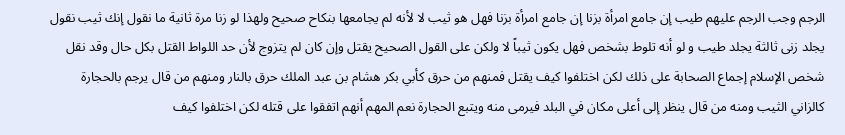الرجم وجب الرجم عليهم طيب إن جامع امرأة بزنا إن جامع امرأة بزنا فهل هو ثيب لا لأنه لم يجامعها بنكاح صحيح ولهذا لو زنا مرة ثانية ما نقول إنك ثيب نقول يجلد زنى ثالثة يجلد طيب و لو أنه تلوط بشخص فهل يكون ثيباً لا ولكن على القول الصحيح يقتل وإن كان لم يتزوج لأن حد اللواط القتل بكل حال وقد نقل شخص الإسلام إجماع الصحابة على ذلك لكن اختلفوا كيف يقتل فمنهم من حرق كأبي بكر هشام بن عبد الملك حرق بالنار ومنهم من قال يرجم بالحجارة كالزاني الثيب ومنه من قال ينظر إلى أعلى مكان في البلد فيرمى منه ويتبع الحجارة نعم المهم أنهم اتفقوا على قتله لكن اختلفوا كيف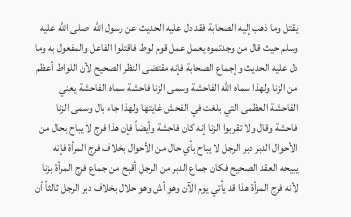يقتل وما ذهب إليه الصحابة فقد دل عليه الحديث عن رسول الله  صلى الله عليه وسلم حيث قال من وجدتموه يعمل عمل قوم لوط فاقتلوا الفاعل والمفعول به وما دل عليه الحديث وإجماع الصحابة فإنه مقتضى النظر الصحيح لأن اللواط أعظم من الزنا ولهذا سماه الله الفاحشة وسمى الزنا فاحشة سماه الفاحشة يعني الفاحشة العظمى التي بلغت في الفحش غايتها ولهذا جاء بال وسمى الزنا فاحشة وقال ولا تقربوا الزنا إنه كان فاحشة وأيضاً فإن هذا فرج لا يباح بحال من الأحوال الدبر دبر الرجل لا يباح بأي حال من الأحوال بخلاف فرج المرأة فإنه يبيحه العقد الصحيح فكان جماع الدبر من الرجل أقبح من جماع فرج المرأة بزنا لأنه فرج المرأة هذا قد يأتي يوم الآن وهو أش وهو حلال بخلاف دبر الرجل ثالثاً أن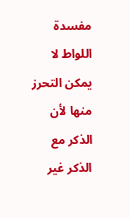مفسدة اللواط لا يمكن التحرز منها لأن الذكر مع الذكر غير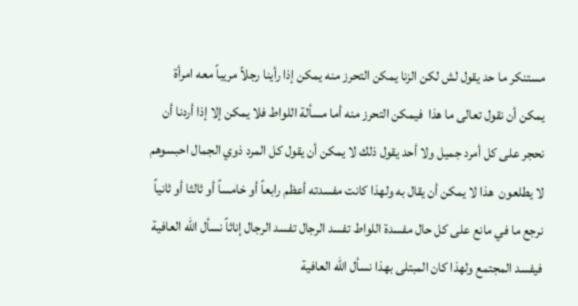مستنكر ما حد يقول لش لكن الزنا يمكن التحرز منه يمكن إذا رأينا رجلاً مريباً معه امرأة يمكن أن نقول تعالى ما هذا  فيمكن التحرز منه أما مسألة اللواط فلا يمكن إلا إذا أردنا أن نحجر على كل أمرد جميل ولا أحد يقول ذلك لا يمكن أن يقول كل المرد ذوي الجمال احبسوهم لا يطلعون  هذا لا يمكن أن يقال به ولهذا كانت مفسدته أعظم رابعاً أو خامساً أو ثالثا أو ثانياً نرجع ما في مانع على كل حال مفسدة اللواط تفسد الرجال تفسد الرجال إناثاً نسأل الله العافية فيفسد المجتمع ولهذا كان المبتلى بهذا نسأل الله العافية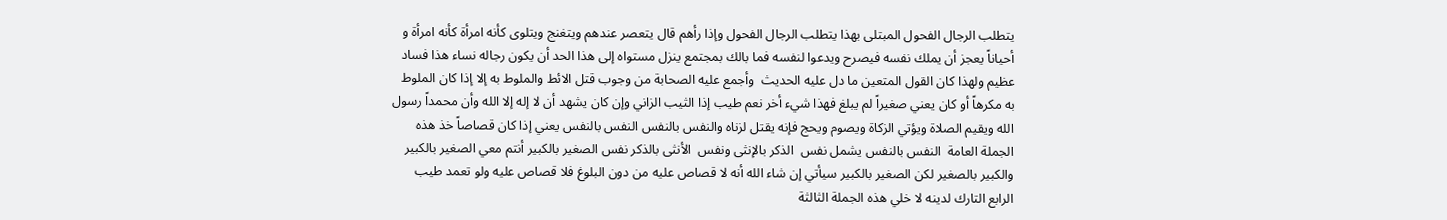يتطلب الرجال الفحول المبتلى بهذا يتطلب الرجال الفحول وإذا رأهم قال يتعصر عندهم ويتغنج ويتلوى كأنه امرأة كأنه امرأة و أحياناً يعجز أن يملك نفسه فيصرح ويدعوا لنفسه فما بالك بمجتمع ينزل مستواه إلى هذا الحد أن يكون رجاله نساء هذا فساد عظيم ولهذا كان القول المتعين ما دل عليه الحديث  وأجمع عليه الصحابة من وجوب قتل الائط والملوط به إلا إذا كان الملوط به مكرهاً أو كان يعني صغيراً لم يبلغ فهذا شيء أخر نعم طيب إذا الثيب الزاني وإن كان يشهد أن لا إله إلا الله وأن محمداً رسول الله ويقيم الصلاة ويؤتي الزكاة ويصوم ويحج فإنه يقتل لزناه والنفس بالنفس النفس بالنفس يعني إذا كان قصاصاً خذ هذه الجملة العامة  النفس بالنفس يشمل نفس  الذكر بالإنثى ونفس  الأنثى بالذكر نفس الصغير بالكبير أنتم معي الصغير بالكبير والكبير بالصغير لكن الصغير بالكبير سيأتي إن شاء الله أنه لا قصاص عليه من دون البلوغ فلا قصاص عليه ولو تعمد طيب الرابع التارك لدينه لا خلي هذه الجملة الثالثة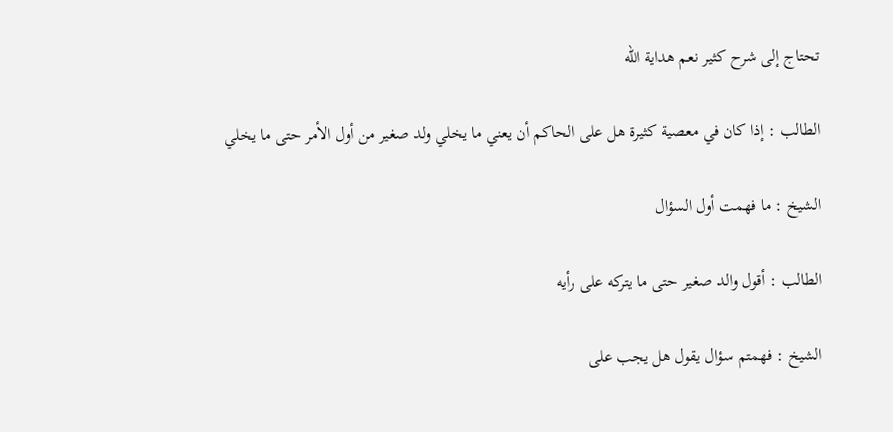تحتاج إلى شرح كثير نعم هداية الله

الطالب : إذا كان في معصية كثيرة هل على الحاكم أن يعني ما يخلي ولد صغير من أول الأمر حتى ما يخلي

الشيخ : ما فهمت أول السؤال

الطالب : أقول والد صغير حتى ما يتركه على رأيه

الشيخ : فهمتم سؤال يقول هل يجب على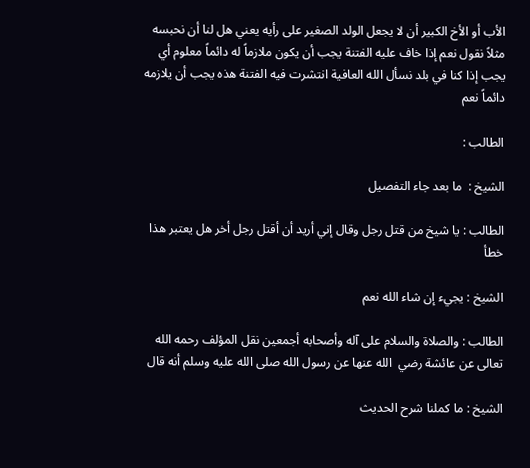الأب أو الأخ الكبير أن لا يجعل الولد الصغير على رأيه يعني هل لنا أن نحبسه مثلاً نقول نعم إذا خاف عليه الفتنة يجب أن يكون ملازماً له دائماً معلوم أي يجب إذا كنا في بلد نسأل الله العافية انتشرت فيه الفتنة هذه يجب أن يلازمه دائماً نعم

الطالب :

الشيخ :  ما بعد جاء التفصيل

الطالب : يا شيخ من قتل رجل وقال إني أريد أن أقتل رجل أخر هل يعتبر هذا خطأ

الشيخ : يجيء إن شاء الله نعم

الطالب : والصلاة والسلام على آله وأصحابه أجمعين نقل المؤلف رحمه الله تعالى عن عائشة رضي  الله عنها عن رسول الله صلى الله عليه وسلم أنه قال

الشيخ : ما كملنا شرح الحديث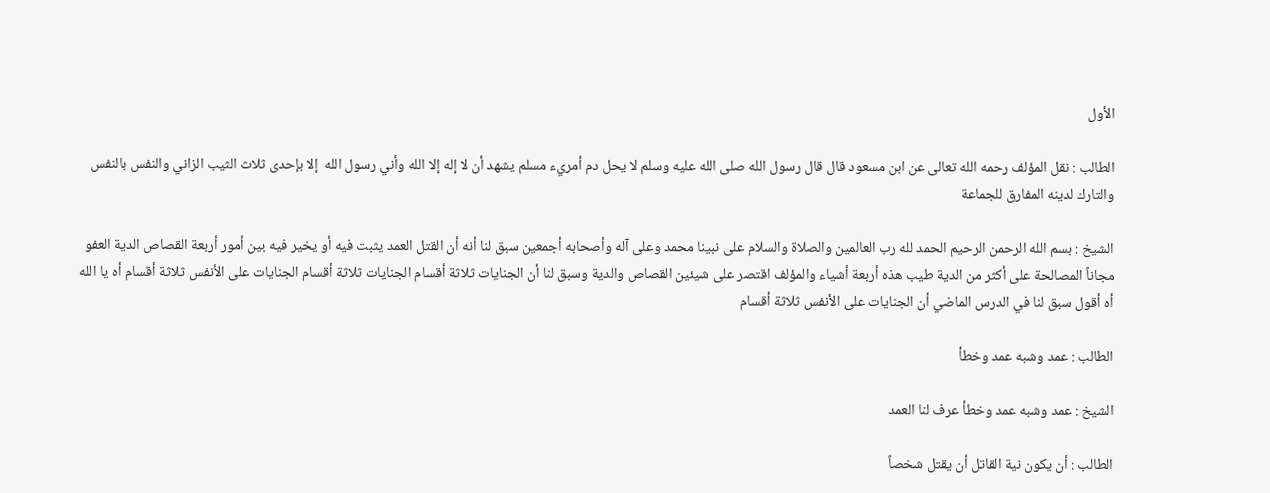الأول

الطالب : نقل المؤلف رحمه الله تعالى عن ابن مسعود قال قال رسول الله صلى الله عليه وسلم لا يحل دم أمريء مسلم يشهد أن لا إله إلا الله وأني رسول الله  إلا بإحدى ثلاث الثيب الزاني والنفس بالنفس والتارك لدينه المفارق للجماعة

الشيخ : بسم الله الرحمن الرحيم الحمد لله رب العالمين والصلاة والسلام على نبينا محمد وعلى آله وأصحابه أجمعين سبق لنا أنه أن القتل العمد يثبت فيه أو يخير فيه بين أمور أربعة القصاص الدية العفو مجاناً المصالحة على أكثر من الدية طيب هذه أربعة أشياء والمؤلف اقتصر على شيئين القصاص والدية وسبق لنا أن الجنايات ثلاثة أقسام الجنايات ثلاثة أقسام الجنايات على الأنفس ثلاثة أقسام أه يا الله أه أقول سبق لنا في الدرس الماضي أن الجنايات على الأنفس ثلاثة أقسام

الطالب : عمد وشبه عمد وخطأ

الشيخ : عمد وشبه عمد وخطأ عرف لنا العمد

الطالب : أن يكون نية القاتل أن يقتل شخصاً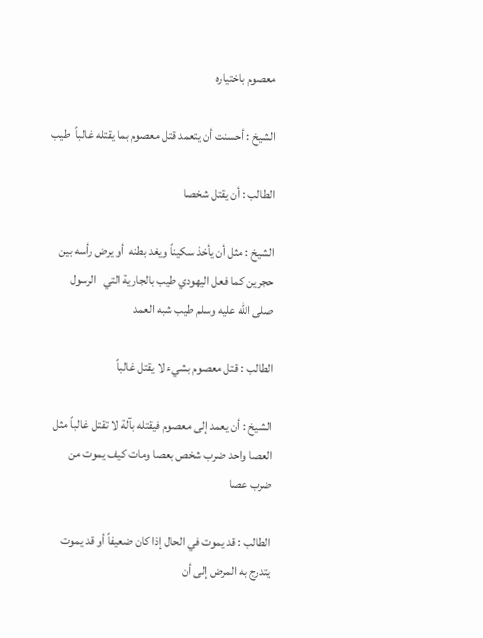معصوم باختياره

الشيخ : أحسنت أن يتعمد قتل معصوم بما يقتله غالباً  طيب

الطالب : أن يقتل شخصا

الشيخ : مثل أن يأخذ سكيناً ويغد بطنه  أو يرض رأسه بين حجرين كما فعل اليهودي طيب بالجارية التي   الرسول صلى الله عليه وسلم طيب شبه العمد

الطالب : قتل معصوم بشيء لا يقتل غالباً

الشيخ : أن يعمد إلى معصوم فيقتله بآلة لا تقتل غالباً مثل العصا واحد ضرب شخص بعصا ومات كيف يموت من ضرب عصا

الطالب : قد يموت في الحال إذا كان ضعيفاً أو قد يموت يتدرج به المرض إلى أن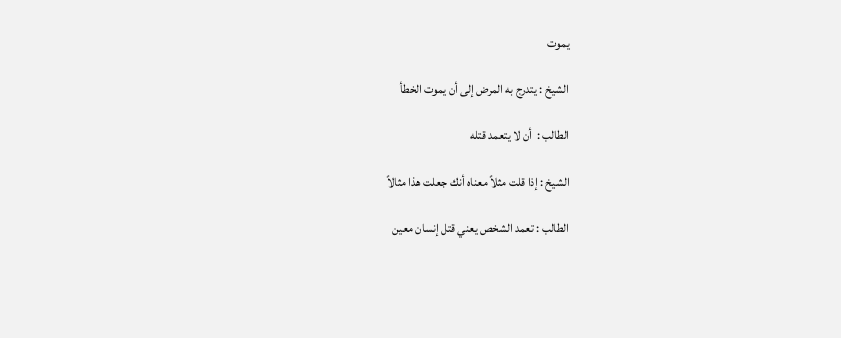يموت

الشيخ : يتدرج به المرض إلى أن يموت الخطأ

الطالب :  أن لا يتعمد قتله

الشيخ : إذا قلت مثلاً معناه أنك جعلت هذا مثالاً

الطالب : تعمد الشخص يعني قتل إنسان معين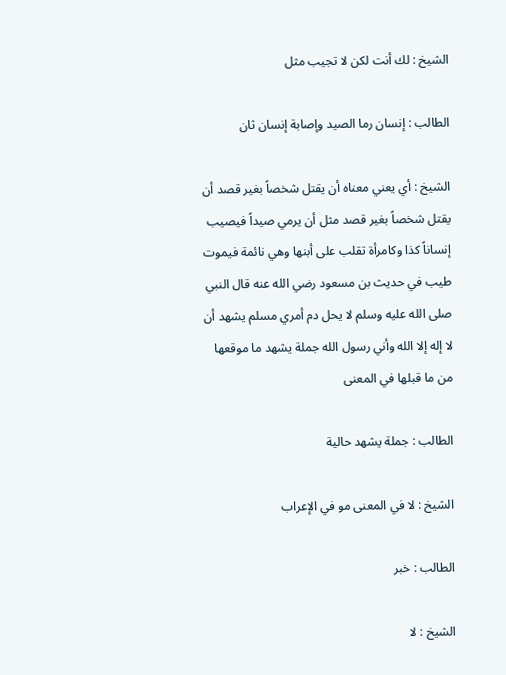الشيخ : لك أنت لكن لا تجيب مثل

الطالب : إنسان رما الصيد وإصابة إنسان ثان

الشيخ : أي يعني معناه أن يقتل شخصاً بغير قصد أن يقتل شخصاً بغير قصد مثل أن يرمي صيداً فيصيب إنساناً كذا وكامرأة تقلب على أبنها وهي نائمة فيموت طيب في حديث بن مسعود رضي الله عنه قال النبي صلى الله عليه وسلم لا يحل دم أمري مسلم يشهد أن لا إله إلا الله وأني رسول الله جملة يشهد ما موقعها من ما قبلها في المعنى

الطالب : جملة يشهد حالية

الشيخ : لا في المعنى مو في الإعراب

الطالب : خبر

الشيخ : لا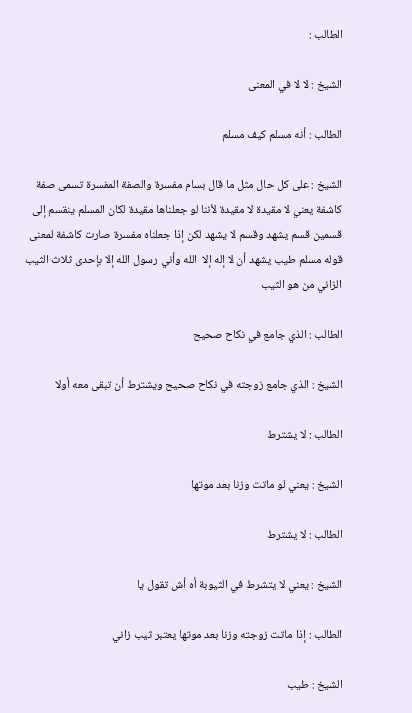الطالب :

الشيخ : لا لا في المعنى

الطالب : أنه مسلم كيف مسلم

الشيخ : على كل حال مثل ما قال بسام مفسرة والصفة المفسرة تسمى صفة كاشفة يعني لا مقيدة لا مقيدة لأننا لو جعلناها مقيدة لكان المسلم ينقسم إلى قسمين قسم يشهد وقسم لا يشهد لكن إذا جعلناه مفسرة صارت كاشفة لمعنى قوله مسلم طيب يشهد أن لا إله إلا  الله وأني رسول الله إلا بإحدى ثلاث الثيب الزاني من هو الثيب

الطالب : الذي جامع في نكاح صحيح

الشيخ : الذي جامع زوجته في نكاح صحيح ويشترط أن تبقى معه أولا

الطالب : لا يشترط

الشيخ : يعني لو ماتت وزنا بعد موتها

الطالب : لا يشترط

الشيخ : يعني لا يتشرط في الثيوبة أه أش تقول يا

الطالب : إذا ماتت زوجته وزنا بعد موتها يعتبر ثيب زاني

الشيخ : طيب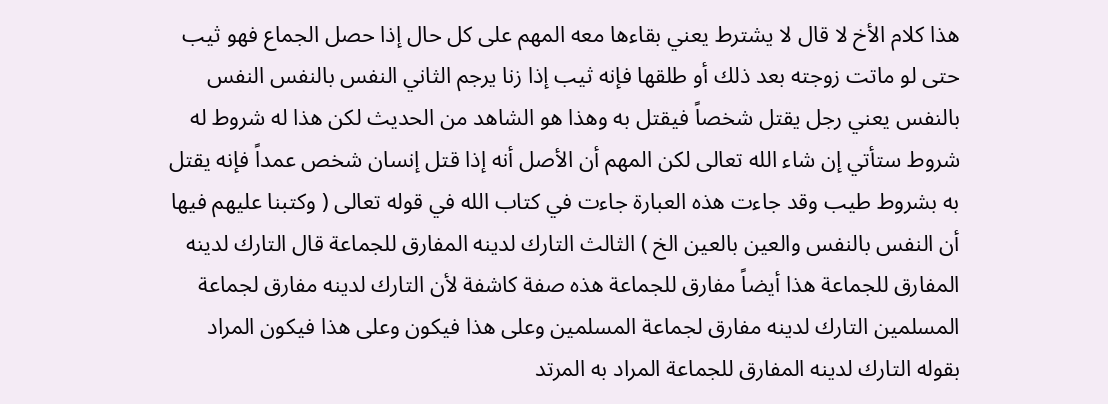هذا كلام الأخ لا قال لا يشترط يعني بقاءها معه المهم على كل حال إذا حصل الجماع فهو ثيب حتى لو ماتت زوجته بعد ذلك أو طلقها فإنه ثيب إذا زنا يرجم الثاني النفس بالنفس النفس بالنفس يعني رجل يقتل شخصاً فيقتل به وهذا هو الشاهد من الحديث لكن هذا له شروط له شروط ستأتي إن شاء الله تعالى لكن المهم أن الأصل أنه إذا قتل إنسان شخص عمداً فإنه يقتل به بشروط طيب وقد جاءت هذه العبارة جاءت في كتاب الله في قوله تعالى ( وكتبنا عليهم فيها أن النفس بالنفس والعين بالعين الخ ) الثالث التارك لدينه المفارق للجماعة قال التارك لدينه المفارق للجماعة هذا أيضاً مفارق للجماعة هذه صفة كاشفة لأن التارك لدينه مفارق لجماعة المسلمين التارك لدينه مفارق لجماعة المسلمين وعلى هذا فيكون وعلى هذا فيكون المراد بقوله التارك لدينه المفارق للجماعة المراد به المرتد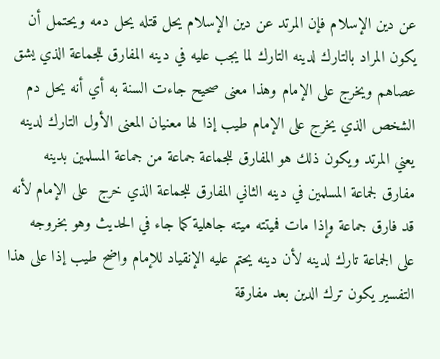عن دين الإسلام فإن المرتد عن دين الإسلام يحل قتله يحل دمه ويحتمل أن يكون المراد بالتارك لدينه التارك لما يجب عليه في دينه المفارق للجماعة الذي يشق عصاهم ويخرج على الإمام وهذا معنى صحيح جاءت السنة به أي أنه يحل دم الشخص الذي يخرج على الإمام طيب إذا لها معنيان المعنى الأول التارك لدينه يعني المرتد ويكون ذلك هو المفارق للجماعة جماعة من جماعة المسلمين بدينه مفارق لجماعة المسلمين في دينه الثاني المفارق للجماعة الذي خرج  على الإمام لأنه قد فارق جماعة وإذا مات فميتته ميته جاهلية كما جاء في الحديث وهو بخروجه على الجماعة تارك لدينه لأن دينه يحتم عليه الإنقياد للإمام واضح طيب إذا على هذا التفسير يكون ترك الدين بعد مفارقة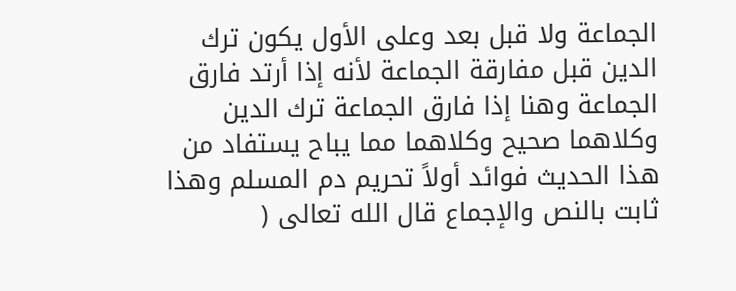الجماعة ولا قبل بعد وعلى الأول يكون ترك الدين قبل مفارقة الجماعة لأنه إذا أرتد فارق الجماعة وهنا إذا فارق الجماعة ترك الدين وكلاهما صحيح وكلاهما مما يباح يستفاد من هذا الحديث فوائد أولاً تحريم دم المسلم وهذا ثابت بالنص والإجماع قال الله تعالى (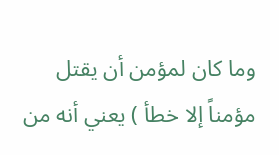وما كان لمؤمن أن يقتل مؤمناً إلا خطأ ) يعني أنه من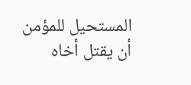المستحيل للمؤمن أن يقتل أخاه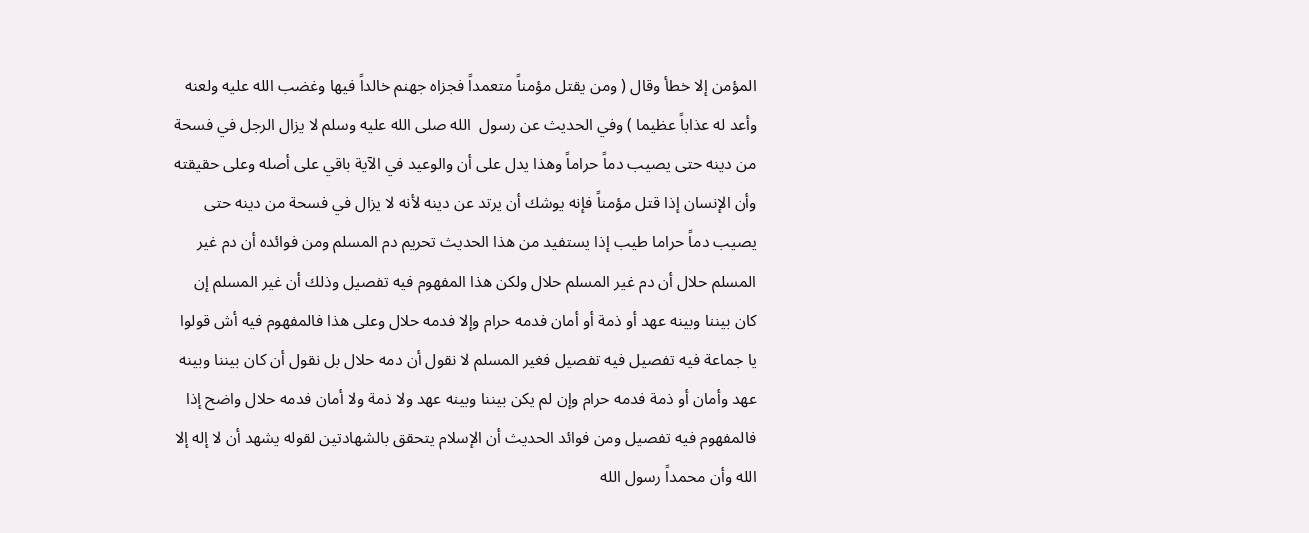المؤمن إلا خطأ وقال ( ومن يقتل مؤمناً متعمداً فجزاه جهنم خالداً فيها وغضب الله عليه ولعنه وأعد له عذاباً عظيما ) وفي الحديث عن رسول  الله صلى الله عليه وسلم لا يزال الرجل في فسحة من دينه حتى يصيب دماً حراماً وهذا يدل على أن والوعيد في الآية باقي على أصله وعلى حقيقته وأن الإنسان إذا قتل مؤمناً فإنه يوشك أن يرتد عن دينه لأنه لا يزال في فسحة من دينه حتى يصيب دماً حراما طيب إذا يستفيد من هذا الحديث تحريم دم المسلم ومن فوائده أن دم غير المسلم حلال أن دم غير المسلم حلال ولكن هذا المفهوم فيه تفصيل وذلك أن غير المسلم إن كان بيننا وبينه عهد أو ذمة أو أمان فدمه حرام وإلا فدمه حلال وعلى هذا فالمفهوم فيه أش قولوا يا جماعة فيه تفصيل فيه تفصيل فغير المسلم لا نقول أن دمه حلال بل نقول أن كان بيننا وبينه عهد وأمان أو ذمة فدمه حرام وإن لم يكن بيننا وبينه عهد ولا ذمة ولا أمان فدمه حلال واضح إذا فالمفهوم فيه تفصيل ومن فوائد الحديث أن الإسلام يتحقق بالشهادتين لقوله يشهد أن لا إله إلا الله وأن محمداً رسول الله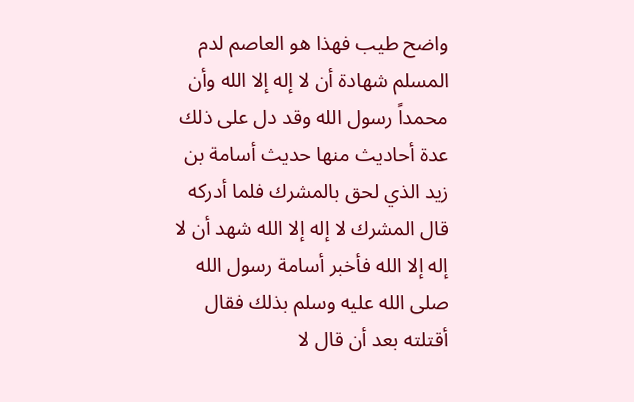واضح طيب فهذا هو العاصم لدم المسلم شهادة أن لا إله إلا الله وأن محمداً رسول الله وقد دل على ذلك عدة أحاديث منها حديث أسامة بن زيد الذي لحق بالمشرك فلما أدركه قال المشرك لا إله إلا الله شهد أن لا إله إلا الله فأخبر أسامة رسول الله صلى الله عليه وسلم بذلك فقال أقتلته بعد أن قال لا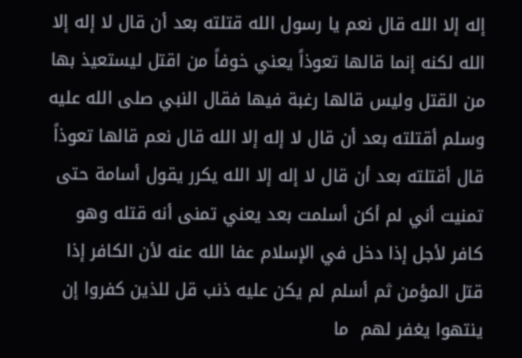إله إلا الله قال نعم يا رسول الله قتلته بعد أن قال لا إله إلا الله لكنه إنما قالها تعوذاً يعني خوفاً من اقتل ليستعيذ بها من القتل وليس قالها رغبة فيها فقال النبي صلى الله عليه وسلم أقتلته بعد أن قال لا إله إلا الله قال نعم قالها تعوذاً قال أقتلته بعد أن قال لا إله إلا الله يكرر يقول أسامة حتى تمنيت أني لم أكن أسلمت بعد يعني تمنى أنه قتله وهو كافر لأجل إذا دخل في الإسلام عفا الله عنه لأن الكافر إذا قتل المؤمن ثم أسلم لم يكن عليه ذنب قل للذين كفروا إن ينتهوا يغفر لهم  ما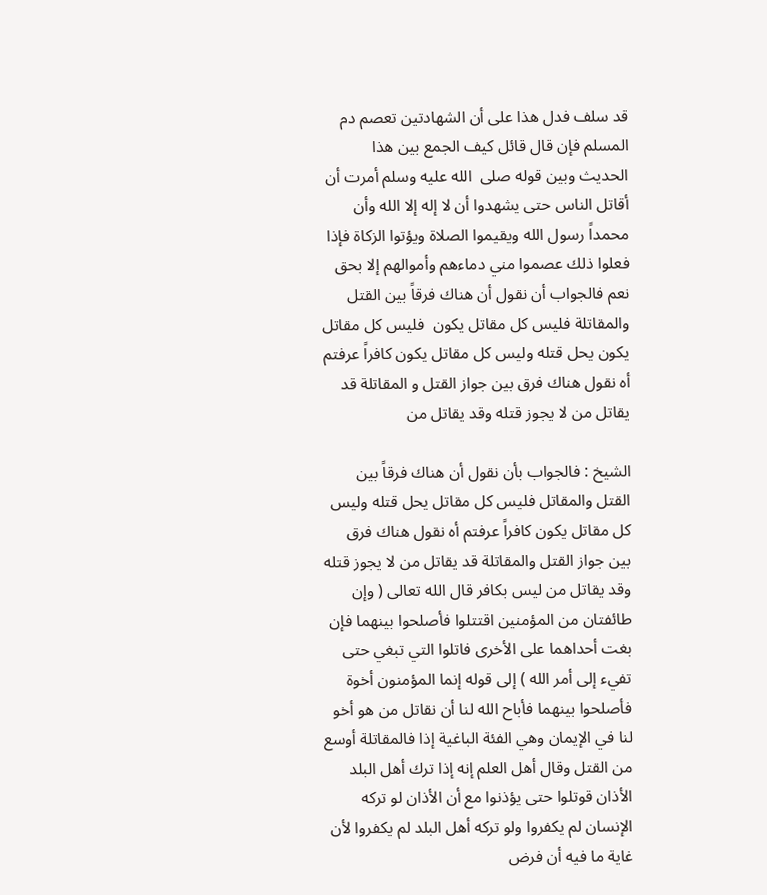قد سلف فدل هذا على أن الشهادتين تعصم دم المسلم فإن قال قائل كيف الجمع بين هذا الحديث وبين قوله صلى  الله عليه وسلم أمرت أن أقاتل الناس حتى يشهدوا أن لا إله إلا الله وأن محمداً رسول الله ويقيموا الصلاة ويؤتوا الزكاة فإذا فعلوا ذلك عصموا مني دماءهم وأموالهم إلا بحق نعم فالجواب أن نقول أن هناك فرقاً بين القتل والمقاتلة فليس كل مقاتل يكون  فليس كل مقاتل يكون يحل قتله وليس كل مقاتل يكون كافراً عرفتم أه نقول هناك فرق بين جواز القتل و المقاتلة قد يقاتل من لا يجوز قتله وقد يقاتل من

الشيخ : فالجواب بأن نقول أن هناك فرقاً بين القتل والمقاتل فليس كل مقاتل يحل قتله وليس كل مقاتل يكون كافراً عرفتم أه نقول هناك فرق بين جواز القتل والمقاتلة قد يقاتل من لا يجوز قتله وقد يقاتل من ليس بكافر قال الله تعالى ( وإن طائفتان من المؤمنين اقتتلوا فأصلحوا بينهما فإن بغت أحداهما على الأخرى فاتلوا التي تبغي حتى تفيء إلى أمر الله ) إلى قوله إنما المؤمنون أخوة فأصلحوا بينهما فأباح الله لنا أن نقاتل من هو أخو لنا في الإيمان وهي الفئة الباغية إذا فالمقاتلة أوسع من القتل وقال أهل العلم إنه إذا ترك أهل البلد الأذان قوتلوا حتى يؤذنوا مع أن الأذان لو تركه الإنسان لم يكفروا ولو تركه أهل البلد لم يكفروا لأن غاية ما فيه أن فرض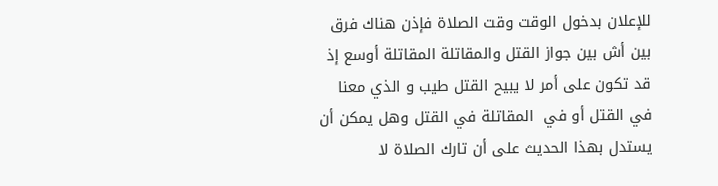للإعلان بدخول الوقت وقت الصلاة فإذن هناك فرق بين أش بين جواز القتل والمقاتلة المقاتلة أوسع إذ قد تكون على أمر لا يبيح القتل طيب و الذي معنا في القتل أو في  المقاتلة في القتل وهل يمكن أن يستدل بهذا الحديث على أن تارك الصلاة لا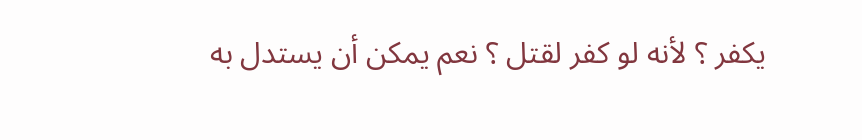يكفر ؟ لأنه لو كفر لقتل ؟ نعم يمكن أن يستدل به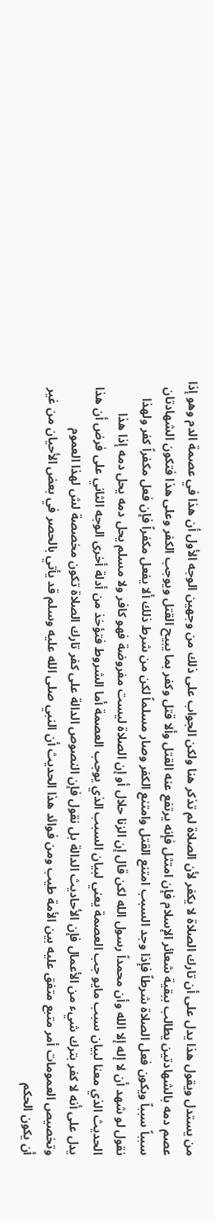من يستدل ويقول هذا يدل على أن تارك الصلاة لا يكفر لأن الصلاة لم تذكر هنا ولكن الجواب على ذلك من وجهين الوجه الأول أن هذا في عصمة الدم وهو إذا عصم دمه بالشهادتين يطالب ببقية شعائر الإسلام فإن امتثل فإنه يرتفع عنه القتل وألا قتل وكفر بما يبيح القتل ويوجب الكفر وعلى هذا فتكون الشهادتان سبباً سبباً ويكون فعل الصلاة شرطاً فإذا وجد السبب امتنع القتل وامتنع الكفر وصار مسلماً لكن من شرط ذلك ألا يفعل مكفراً فإن فعل مكفراً كفر ولهذا نقول لو شهد أن لا إله إلا الله وأن محمداً رسول الله لكن قال إن الزنا حلال أو إن الصلاة ليست مفروضة فهو كافر ولا مسلم يحل دمه يحل دمه إذا هذا الحديث الذي معنا لبيان سبب مايو جب العصمة يعني لبيان السبب الذي يوجب العصمة أما الشروط فتؤخذ من أدلة أخرى الوجه الثاني على فرض أن هذا يدل على أنه لا كفر بترك شيء من الأعمال فإن الأحاديث الدالة بل نقول فإن النصوص الدالة على كفر تارك الصلاة تكون مخصصة لش لهذا العموم وتخصيص العمومات أمر متبع متفق عليه بين الأمة طيب ومن فوائد هذا الحديث أن النبي صلى الله عليه وسلم قد يأتي بالحصر في بعض الأحيان من غير أن يكون الحكم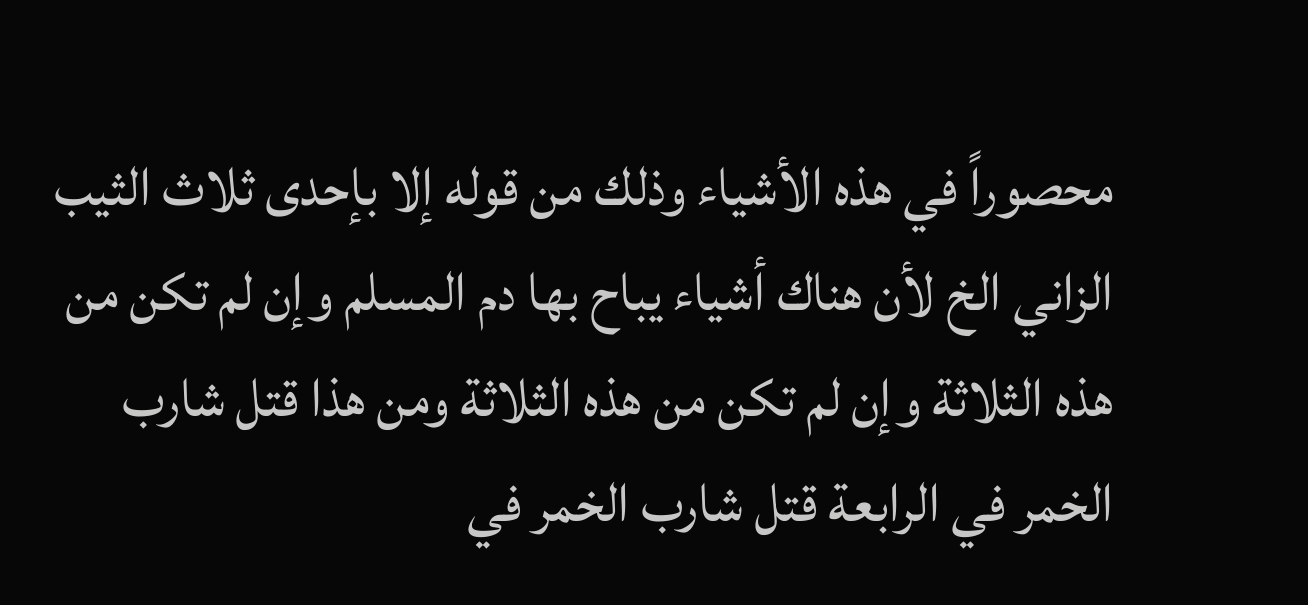محصوراً في هذه الأشياء وذلك من قوله إلا بإحدى ثلاث الثيب الزاني الخ لأن هناك أشياء يباح بها دم المسلم وإن لم تكن من هذه الثلاثة وإن لم تكن من هذه الثلاثة ومن هذا قتل شارب الخمر في الرابعة قتل شارب الخمر في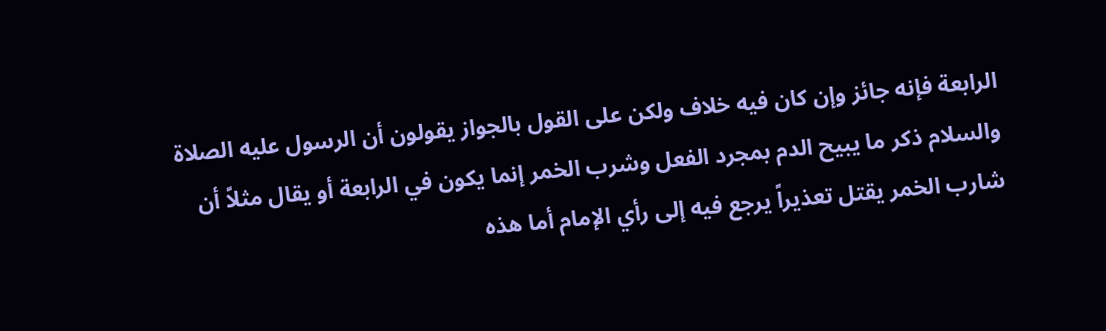الرابعة فإنه جائز وإن كان فيه خلاف ولكن على القول بالجواز يقولون أن الرسول عليه الصلاة والسلام ذكر ما يبيح الدم بمجرد الفعل وشرب الخمر إنما يكون في الرابعة أو يقال مثلاً أن شارب الخمر يقتل تعذيراً يرجع فيه إلى رأي الإمام أما هذه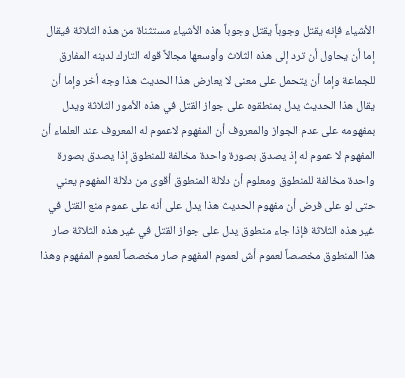الأشياء فإنه يقتل وجوباً يقتل وجوباً هذه الأشياء مستثناة من هذه الثلاثة فيقال إما أن يحاول أن ترد إلى هذه الثلاث وأوسعها مجالاً قوله التارك لدينه المفارق للجماعة وإما أن يتحمل على معنى لا يعارض هذا الحديث هذا وجه أخر وإما أن يقال هذا الحديث يدل بمنطقوه على جواز القتل في هذه الأمور الثلاثة ويدل بمفهومه على عدم الجواز والمعروف أن المفهوم لاعموم له المعروف عند العلماء أن المفهوم لا عموم له إذ يصدق بصورة واحدة مخالفة للمنطوق إذا يصدق بصورة واحدة مخالفة للمنطوق ومعلوم أن دلالة المنطوق أقوى من دلالة المفهوم يعني حتى لو على فرض أن مفهوم الحديث هذا يدل على أنه على عموم منع القتل في غير هذه الثلاثة فإذا جاء منطوق يدل على جواز القتل في غير هذه الثلاثة صار هذا المنطوق مخصصاً لعموم أش لعموم المفهوم صار مخصصاً لعموم المفهوم وهذا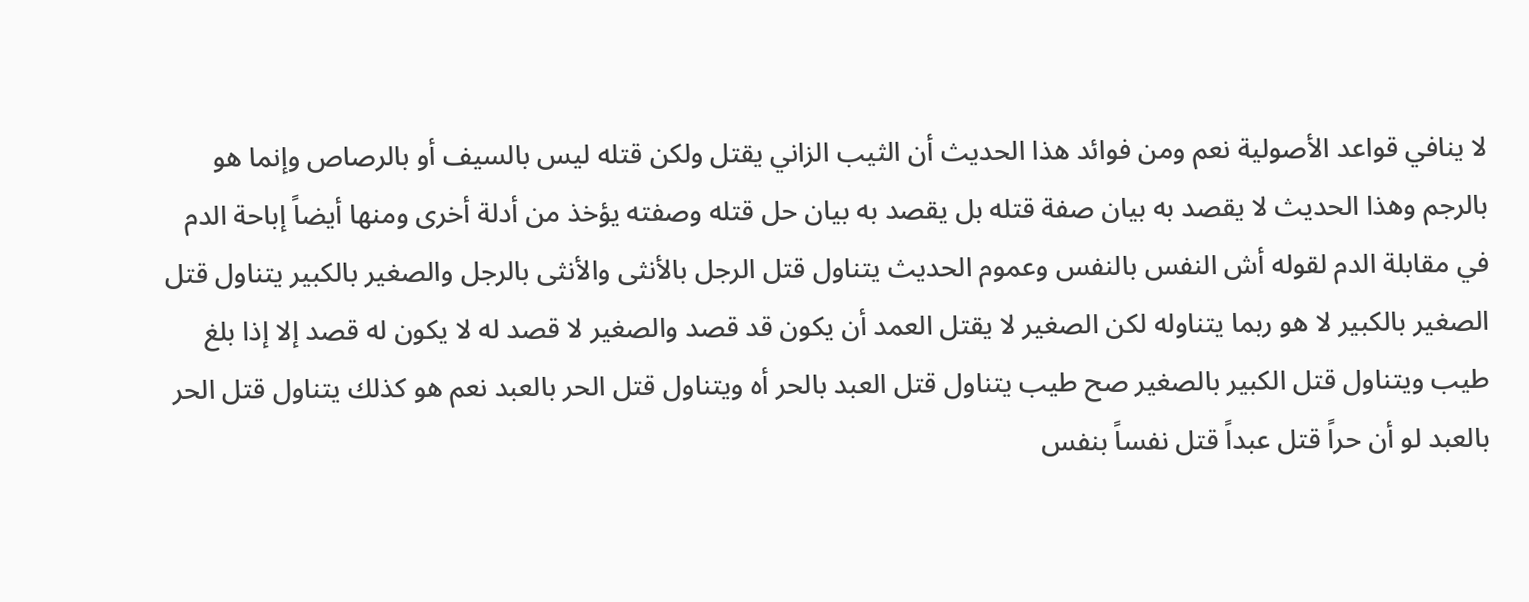لا ينافي قواعد الأصولية نعم ومن فوائد هذا الحديث أن الثيب الزاني يقتل ولكن قتله ليس بالسيف أو بالرصاص وإنما هو بالرجم وهذا الحديث لا يقصد به بيان صفة قتله بل يقصد به بيان حل قتله وصفته يؤخذ من أدلة أخرى ومنها أيضاً إباحة الدم في مقابلة الدم لقوله أش النفس بالنفس وعموم الحديث يتناول قتل الرجل بالأنثى والأنثى بالرجل والصغير بالكبير يتناول قتل الصغير بالكبير لا هو ربما يتناوله لكن الصغير لا يقتل العمد أن يكون قد قصد والصغير لا قصد له لا يكون له قصد إلا إذا بلغ طيب ويتناول قتل الكبير بالصغير صح طيب يتناول قتل العبد بالحر أه ويتناول قتل الحر بالعبد نعم هو كذلك يتناول قتل الحر بالعبد لو أن حراً قتل عبداً قتل نفساً بنفس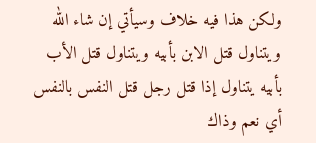ولكن هذا فيه خلاف وسيأتي إن شاء الله ويتناول قتل الابن بأبيه ويتناول قتل الأب بأبيه يتناول إذا قتل رجل قتل النفس بالنفس أي نعم وذاك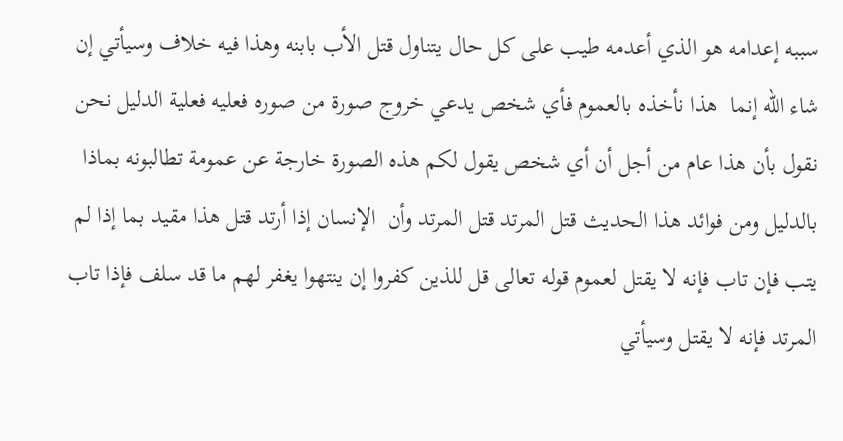سببه إعدامه هو الذي أعدمه طيب على كل حال يتناول قتل الأب بابنه وهذا فيه خلاف وسيأتي إن شاء الله إنما  هذا نأخذه بالعموم فأي شخص يدعي خروج صورة من صوره فعليه فعلية الدليل نحن نقول بأن هذا عام من أجل أن أي شخص يقول لكم هذه الصورة خارجة عن عمومة تطالبونه بماذا بالدليل ومن فوائد هذا الحديث قتل المرتد قتل المرتد وأن  الإنسان إذا أرتد قتل هذا مقيد بما إذا لم يتب فإن تاب فإنه لا يقتل لعموم قوله تعالى قل للذين كفروا إن ينتهوا يغفر لهم ما قد سلف فإذا تاب المرتد فإنه لا يقتل وسيأتي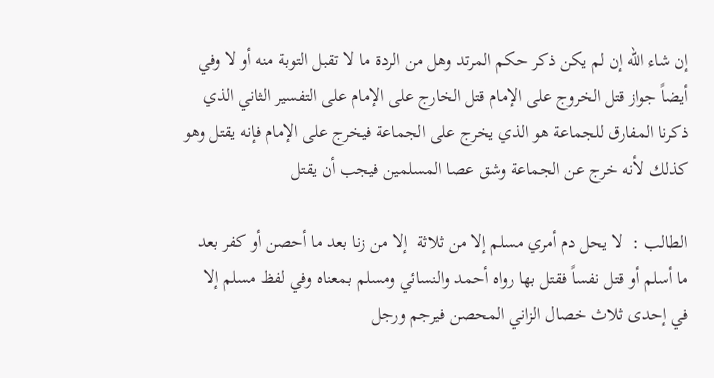إن شاء الله إن لم يكن ذكر حكم المرتد وهل من الردة ما لا تقبل التوبة منه أو لا وفي أيضاً جواز قتل الخروج على الإمام قتل الخارج على الإمام على التفسير الثاني الذي ذكرنا المفارق للجماعة هو الذي يخرج على الجماعة فيخرج على الإمام فإنه يقتل وهو كذلك لأنه خرج عن الجماعة وشق عصا المسلمين فيجب أن يقتل

الطالب :  لا يحل دم أمري مسلم إلا من ثلاثة  إلا من زنا بعد ما أحصن أو كفر بعد ما أسلم أو قتل نفساً فقتل بها رواه أحمد والنسائي ومسلم بمعناه وفي لفظ مسلم إلا في إحدى ثلاث خصال الزاني المحصن فيرجم ورجل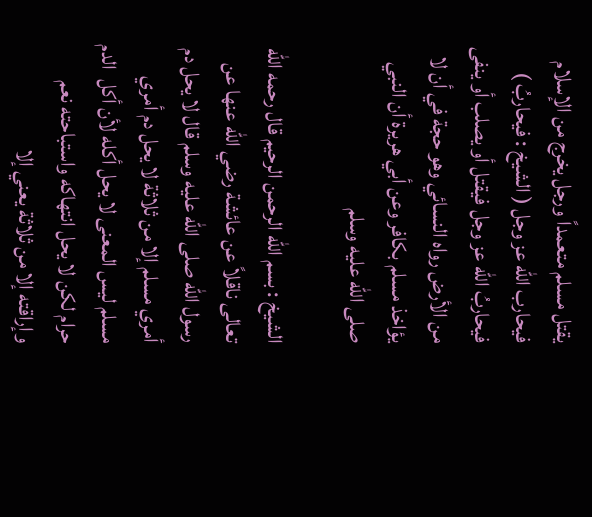يقتل مسلم متعمداً ورجل يخرج من الإسلام فيحارب الله عز وجل ( الشيخ : فيحاربُ ) فيحاربُ الله عز وجل فيقتل أو يصلب أو ينفى من الأرض رواه النسائي وهو حجة في أن لا يؤاخذ مسلم بكافر وعن أبي هريرة أن النبي صلى الله عليه وسلم

الشيخ : بسم الله الرحمن الرحيم قال رحمه الله تعالى ناقلاً عن عائشة رضي الله عنها عن رسول الله صلى الله عليه وسلم قال لا يحل دم أمري مسلم إلا من ثلاثة لا يحل دم أمري مسلم ليس المعنى لا يحل أكله لأن أكل  الدم حرام لكن لا يحل انتهاكه واستباحته نعم وإراقته إلا من ثلاثة يعني إلا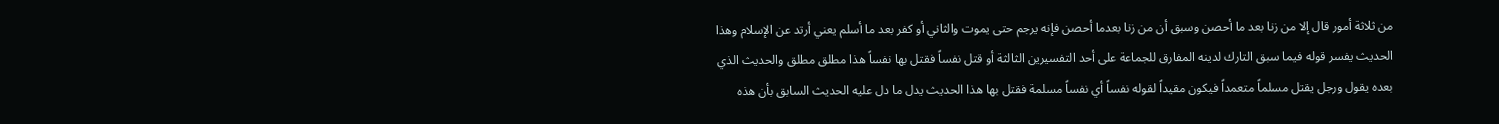من ثلاثة أمور قال إلا من زنا بعد ما أحصن وسبق أن من زنا بعدما أحصن فإنه يرجم حتى يموت والثاني أو كفر بعد ما أسلم يعني أرتد عن الإسلام وهذا الحديث يفسر قوله فيما سبق التارك لدينه المفارق للجماعة على أحد التفسيرين الثالثة أو قتل نفساً فقتل بها نفساً هذا مطلق مطلق والحديث الذي بعده يقول ورجل يقتل مسلماً متعمداً فيكون مقيداً لقوله نفساً أي نفساً مسلمة فقتل بها هذا الحديث يدل ما دل عليه الحديث السابق بأن هذه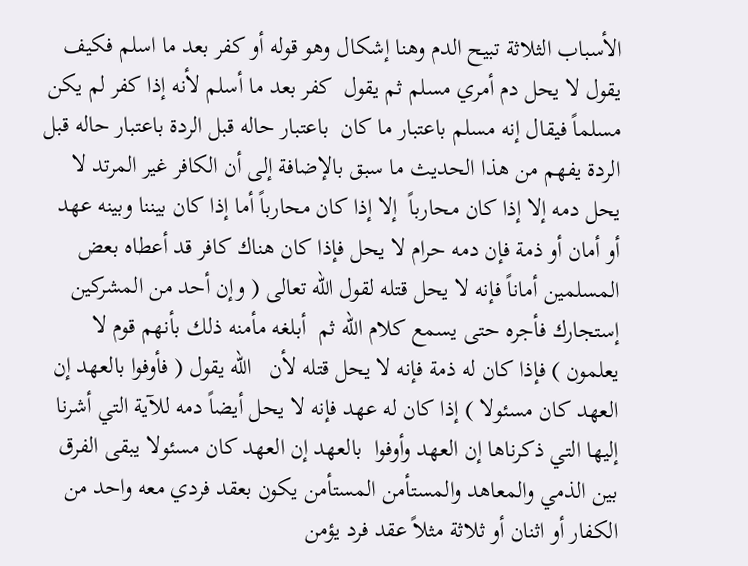الأسباب الثلاثة تبيح الدم وهنا إشكال وهو قوله أو كفر بعد ما اسلم فكيف يقول لا يحل دم أمري مسلم ثم يقول  كفر بعد ما أسلم لأنه إذا كفر لم يكن مسلماً فيقال إنه مسلم باعتبار ما كان  باعتبار حاله قبل الردة باعتبار حاله قبل الردة يفهم من هذا الحديث ما سبق بالإضافة إلى أن الكافر غير المرتد لا يحل دمه إلا إذا كان محارباً  إلا إذا كان محارباً أما إذا كان بيننا وبينه عهد أو أمان أو ذمة فإن دمه حرام لا يحل فإذا كان هناك كافر قد أعطاه بعض المسلمين أماناً فإنه لا يحل قتله لقول الله تعالى ( وإن أحد من المشركين إستجارك فأجره حتى يسمع كلام الله ثم  أبلغه مأمنه ذلك بأنهم قوم لا يعلمون ) فإذا كان له ذمة فإنه لا يحل قتله لأن   الله يقول ( فأوفوا بالعهد إن العهد كان مسئولا ) إذا كان له عهد فإنه لا يحل أيضاً دمه للآية التي أشرنا إليها التي ذكرناها إن العهد وأوفوا  بالعهد إن العهد كان مسئولا يبقى الفرق بين الذمي والمعاهد والمستأمن المستأمن يكون بعقد فردي معه واحد من الكفار أو اثنان أو ثلاثة مثلاً عقد فرد يؤمن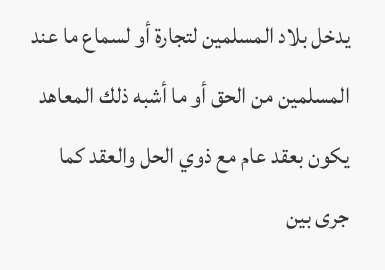يدخل بلاد المسلمين لتجارة أو لسماع ما عند المسلمين من الحق أو ما أشبه ذلك المعاهد يكون بعقد عام مع ذوي الحل والعقد كما جرى بين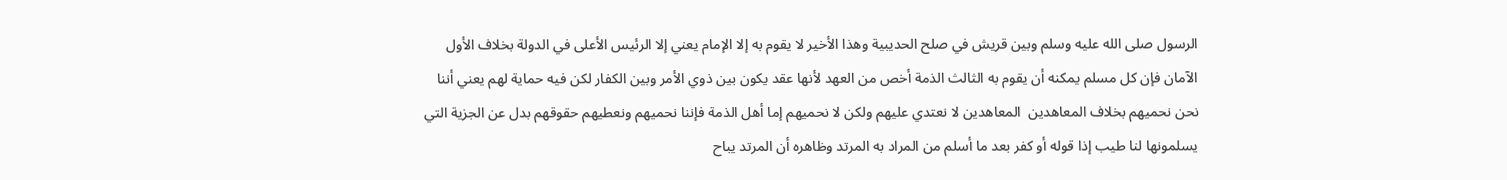الرسول صلى الله عليه وسلم وبين قريش في صلح الحديبية وهذا الأخير لا يقوم به إلا الإمام يعني إلا الرئيس الأعلى في الدولة بخلاف الأول الآمان فإن كل مسلم يمكنه أن يقوم به الثالث الذمة أخص من العهد لأنها عقد يكون بين ذوي الأمر وبين الكفار لكن فيه حماية لهم يعني أننا نحن نحميهم بخلاف المعاهدين  المعاهدين لا نعتدي عليهم ولكن لا نحميهم إما أهل الذمة فإننا نحميهم ونعطيهم حقوقهم بدل عن الجزية التي يسلمونها لنا طيب إذا قوله أو كفر بعد ما أسلم من المراد به المرتد وظاهره أن المرتد يباح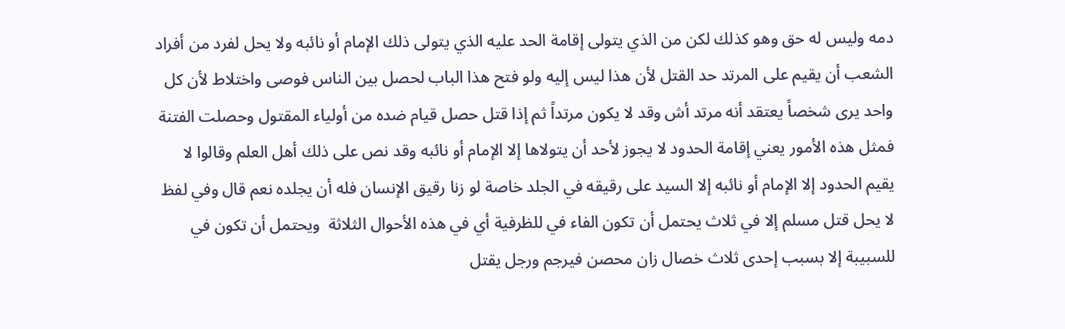دمه وليس له حق وهو كذلك لكن من الذي يتولى إقامة الحد عليه الذي يتولى ذلك الإمام أو نائبه ولا يحل لفرد من أفراد الشعب أن يقيم على المرتد حد القتل لأن هذا ليس إليه ولو فتح هذا الباب لحصل بين الناس فوصى واختلاط لأن كل واحد يرى شخصاً يعتقد أنه مرتد أش وقد لا يكون مرتداً ثم إذا قتل حصل قيام ضده من أولياء المقتول وحصلت الفتنة فمثل هذه الأمور يعني إقامة الحدود لا يجوز لأحد أن يتولاها إلا الإمام أو نائبه وقد نص على ذلك أهل العلم وقالوا لا يقيم الحدود إلا الإمام أو نائبه إلا السيد على رقيقه في الجلد خاصة لو زنا رقيق الإنسان فله أن يجلده نعم قال وفي لفظ لا يحل قتل مسلم إلا في ثلاث يحتمل أن تكون الفاء في للظرفية أي في هذه الأحوال الثلاثة  ويحتمل أن تكون في للسبيبة إلا بسبب إحدى ثلاث خصال زان محصن فيرجم ورجل يقتل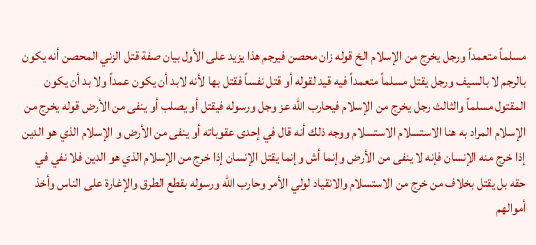مسلماً متعمداً ورجل يخرج من الإسلام الخ قوله زان محصن فيرجم هذا يزيد على الأول بيان صفة قتل الزني المحصن أنه يكون بالرجم لا بالسيف ورجل يقتل مسلماً متعمداً فيه قيد لقوله أو قتل نفساً فقتل بها لأنه لابد أن يكون عمداً ولا بد أن يكون المقتول مسلماً والثالث رجل يخرج من الإسلام فيحارب الله عز وجل ورسوله فيقتل أو يصلب أو ينفى من الأرض قوله يخرج من الإسلام المراد به هنا الاستسلام الاستسلام ووجه ذلك أنه قال في إحدى عقوباته أو ينفى من الأرض و الإسلام الذي هو الدين إذا خرج منه الإنسان فإنه لا ينفى من الأرض وإنما أش وإنما يقتل الإنسان إذا خرج من الإسلام الذي هو الدين فلا نفي في حقه بل يقتل بخلاف من خرج من الاستسلام والانقياد لولي الأمر وحارب الله ورسوله بقطع الطرق والإغارة على الناس وأخذ أموالهم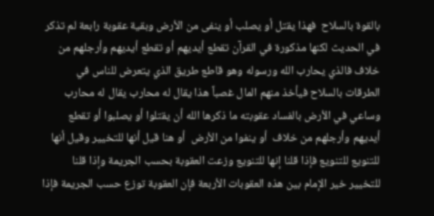بالقوة بالسلاح  فهذا يقتل أو يصلب أو ينفى من الأرض وبقية عقوبة رابعة لم تذكر في الحديث لكنها مذكورة في القرآن تقطع أيديهم أو تقطع أيديهم وأرجلهم من خلاف فالذي يحارب الله ورسوله وهو قاطع طريق الذي يتعرض للناس في الطرقات بالسلاح فيأخذ منهم المال غصباً هذا يقال له محارب يقال له محارب وساعي في الأرض بالفساد عقوبته ما ذكرها الله أن يقتلوا أو يصلبوا أو تقطع أيديهم وأرجلهم من خلاف  أو ينفوا من الأرض  أو هنا قيل أنها للتخيير وقيل أنها للتنويع للتنويع فإذا قلنا إنها للتنويع وزعت العقوبة بحسب الجريمة وإذا قلنا للتخيير خير الإمام بين هذه العقوبات الأربعة فإن العقوبة توزع حسب الجريمة فإذا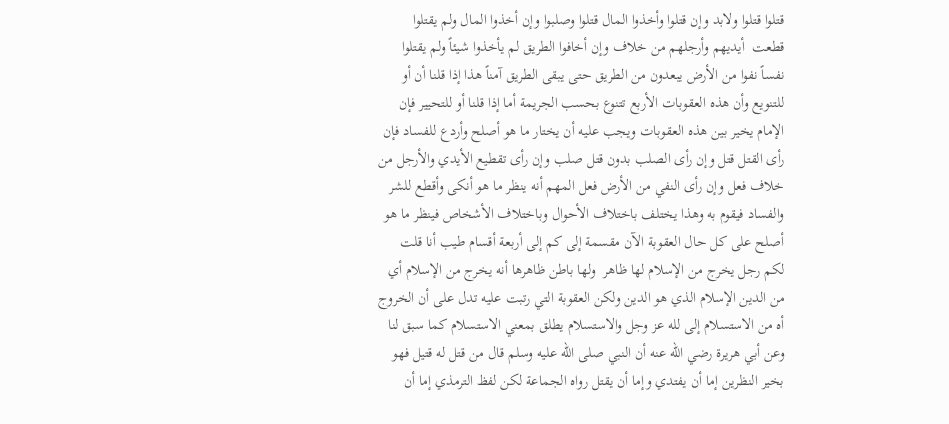قتلوا قتلوا ولابد وإن قتلوا وأخذوا المال قتلوا وصلبوا وإن أخذوا المال ولم يقتلوا قطعت  أيديهم وأرجلهم من خلاف وإن أخافوا الطريق لم يأخذوا شيئاً ولم يقتلوا نفساً نفوا من الأرض يبعدون من الطريق حتى يبقى الطريق آمناً هذا إذا قلنا أن أو للتنويع وأن هذه العقوبات الأربع تتنوع بحسب الجريمة أما إذا قلنا أو للتحيير فإن  الإمام يخير بين هذه العقوبات ويجب عليه أن يختار ما هو أصلح وأردع للفساد فإن رأى القتل قتل وإن رأى الصلب بدون قتل صلب وإن رأى تقطيع الأيدي والأرجل من خلاف فعل وإن رأى النفي من الأرض فعل المهم أنه ينظر ما هو أنكى وأقطع للشر والفساد فيقوم به وهذا يختلف باختلاف الأحوال وباختلاف الأشخاص فينظر ما هو أصلح على كل حال العقوبة الآن مقسمة إلى كم إلى أربعة أقسام طيب أنا قلت لكم رجل يخرج من الإسلام لها ظاهر  ولها باطن ظاهرها أنه يخرج من الإسلام أي من الدين الإسلام الذي هو الدين ولكن العقوبة التي رتبت عليه تدل على أن الخروج أه من الاستسلام إلى لله عز وجل والاستسلام يطلق بمعني الاستسلام كما سبق لنا وعن أبي هريرة رضي الله عنه أن النبي صلى الله عليه وسلم قال من قتل له قتيل فهو بخير النظرين إما أن يفتدي وإما أن يقتل رواه الجماعة لكن لفظ الترمذي إما أن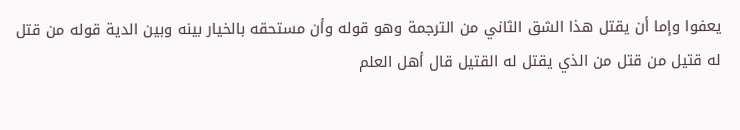يعفوا وإما أن يقتل هذا الشق الثاني من الترجمة وهو قوله وأن مستحقه بالخيار بينه وبين الدية قوله من قتل له قتيل من قتل من الذي يقتل له القتيل قال أهل العلم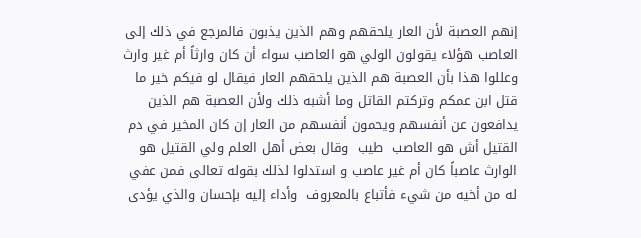إنهم العصبة لأن العار يلحقهم وهم الذين يذبون فالمرجع في ذلك إلى العاصب هؤلاء يقولون الولي هو العاصب سواء أن كان وارثاً أم غير وارث وعللوا هذا بأن العصبة هم الذين يلحقهم العار فيقال لو فيكم خير ما قتل ابن عمكم وتركتم القاتل وما أشبه ذلك ولأن العصبة هم الذين يدافعون عن أنفسهم ويحمون أنفسهم من العار إن كان المخير في دم القتيل أش هو العاصب  طيب  وقال بعض أهل العلم ولي القتيل هو الوارث عاصباً كان أم غير عاصب و استدلوا لذلك بقوله تعالى فمن عفي له من أخيه من شيء فأتباع بالمعروف  وأداء إليه بإحسان والذي يؤدى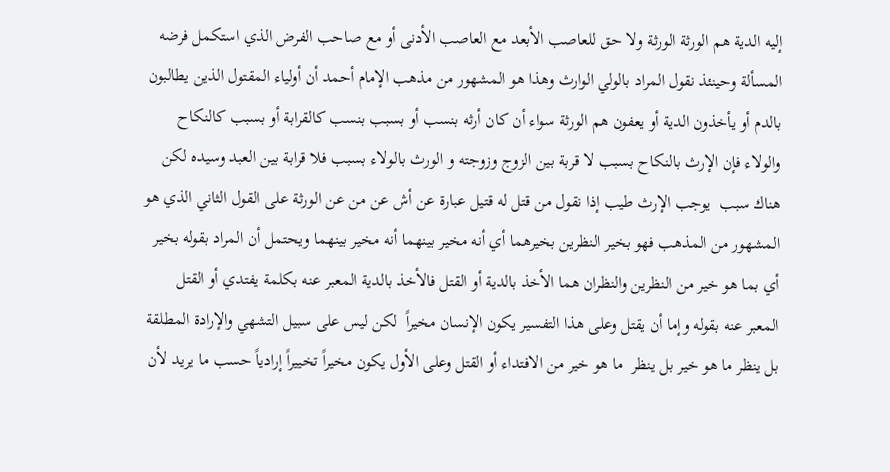إليه الدية هم الورثة الورثة ولا حق للعاصب الأبعد مع العاصب الأدنى أو مع صاحب الفرض الذي استكمل فرضه المسألة وحينئذ نقول المراد بالولي الوارث وهذا هو المشهور من مذهب الإمام أحمد أن أولياء المقتول الذين يطالبون بالدم أو يأخذون الدية أو يعفون هم الورثة سواء أن كان أرثه بنسب أو بسبب بنسب كالقرابة أو بسبب كالنكاح والولاء فإن الإرث بالنكاح بسبب لا قربة بين الزوج وزوجته و الورث بالولاء بسبب فلا قرابة بين العبد وسيده لكن هناك سبب  يوجب الإرث طيب إذا نقول من قتل له قتيل عبارة عن أش عن من عن الورثة على القول الثاني الذي هو المشهور من المذهب فهو بخير النظرين بخيرهما أي أنه مخير بينهما أنه مخير بينهما ويحتمل أن المراد بقوله بخير أي بما هو خير من النظرين والنظران هما الأخذ بالدية أو القتل فالأخذ بالدية المعبر عنه بكلمة يفتدي أو القتل المعبر عنه بقوله وإما أن يقتل وعلى هذا التفسير يكون الإنسان مخيراً  لكن ليس على سبيل التشهي والإرادة المطلقة بل ينظر ما هو خير بل ينظر  ما هو خير من الافتداء أو القتل وعلى الأول يكون مخيراً تخييراً إرادياً حسب ما يريد لأن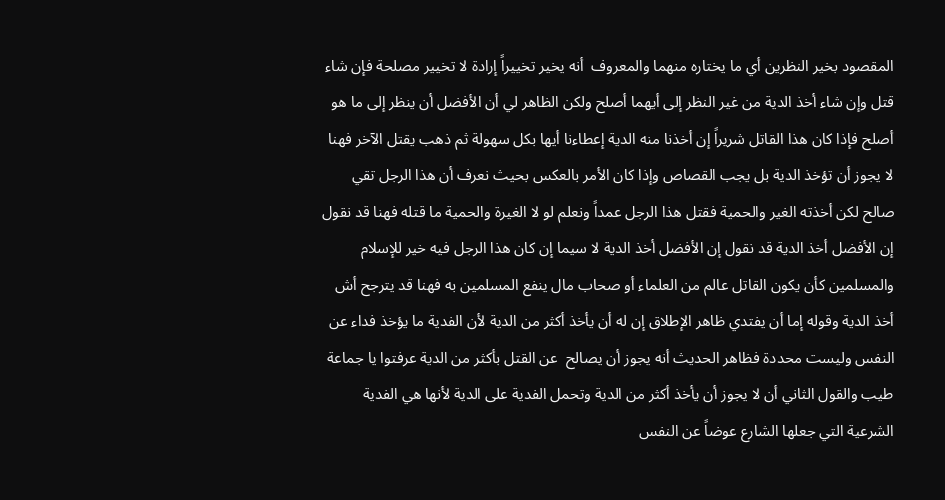المقصود بخير النظرين أي ما يختاره منهما والمعروف  أنه يخير تخييراً إرادة لا تخيير مصلحة فإن شاء قتل وإن شاء أخذ الدية من غير النظر إلى أيهما أصلح ولكن الظاهر لي أن الأفضل أن ينظر إلى ما هو أصلح فإذا كان هذا القاتل شريراً إن أخذنا منه الدية إعطاءنا أيها بكل سهولة ثم ذهب يقتل الآخر فهنا لا يجوز أن تؤخذ الدية بل يجب القصاص وإذا كان الأمر بالعكس بحيث نعرف أن هذا الرجل تقي صالح لكن أخذته الغير والحمية فقتل هذا الرجل عمداً ونعلم لو لا الغيرة والحمية ما قتله فهنا قد نقول إن الأفضل أخذ الدية قد نقول إن الأفضل أخذ الدية لا سيما إن كان هذا الرجل فيه خير للإسلام والمسلمين كأن يكون القاتل عالم من العلماء أو صحاب مال ينفع المسلمين به فهنا قد يترجح أش أخذ الدية وقوله إما أن يفتدي ظاهر الإطلاق إن له أن يأخذ أكثر من الدية لأن الفدية ما يؤخذ فداء عن النفس وليست محددة فظاهر الحديث أنه يجوز أن يصالح  عن القتل بأكثر من الدية عرفتوا يا جماعة طيب والقول الثاني أن لا يجوز أن يأخذ أكثر من الدية وتحمل الفدية على الدية لأنها هي الفدية الشرعية التي جعلها الشارع عوضاً عن النفس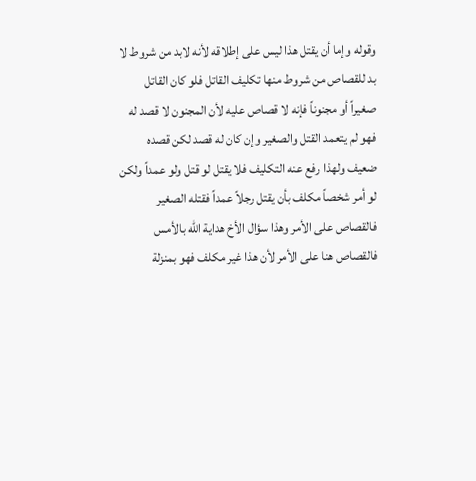وقوله وإما أن يقتل هذا ليس على إطلاقه لأنه لابد من شروط لا بد للقصاص من شروط منها تكليف القاتل فلو كان القاتل صغيراً أو مجنوناً فإنه لا قصاص عليه لأن المجنون لا قصد له فهو لم يتعمد القتل والصغير وإن كان له قصد لكن قصده ضعيف ولهذا رفع عنه التكليف فلا يقتل لو قتل ولو عمداً ولكن لو أمر شخصاً مكلف بأن يقتل رجلاً عمداً فقتله الصغير فالقصاص على الأمر وهذا سؤال الأخ هداية الله بالأمس فالقصاص هنا على الأمر لأن هذا غير مكلف فهو بمنزلة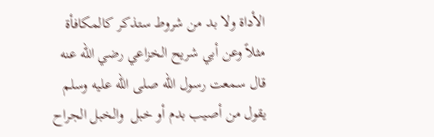الأداة ولا بد من شروط ستذكر كالمكافأة مثلاً وعن أبي شريح الخزاعي رضي الله عنه قال سمعت رسول الله صلى الله عليه وسلم يقول من أصيب بدم أو خبل  والخبل الجراح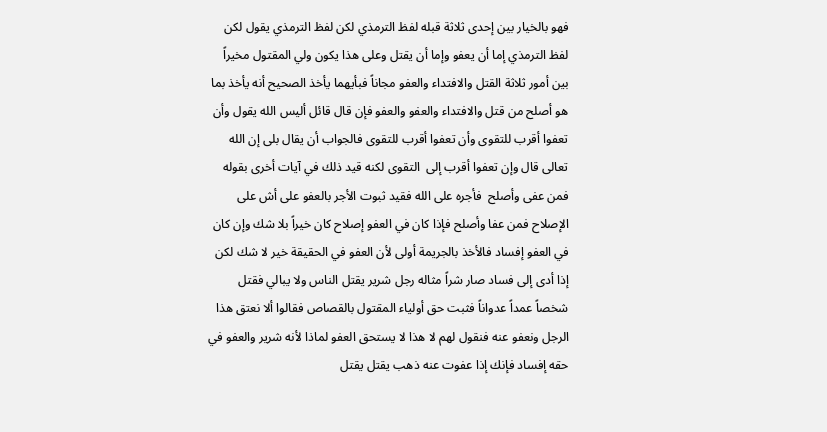فهو بالخيار بين إحدى ثلاثة قبله لفظ الترمذي لكن لفظ الترمذي يقول لكن لفظ الترمذي إما أن يعفو وإما أن يقتل وعلى هذا يكون ولي المقتول مخيراً بين أمور ثلاثة القتل والافتداء والعفو مجاناً فبأيهما يأخذ الصحيح أنه يأخذ بما هو أصلح من قتل والافتداء والعفو والعفو فإن قال قائل أليس الله يقول وأن تعفوا أقرب للتقوى وأن تعفوا أقرب للتقوى فالجواب أن يقال بلى إن الله تعالى قال وإن تعفوا أقرب إلى  التقوى لكنه قيد ذلك في آيات أخرى بقوله فمن عفى وأصلح  فأجره على الله فقيد ثبوت الأجر بالعفو على أش على الإصلاح فمن عفا وأصلح فإذا كان في العفو إصلاح كان خيراً بلا شك وإن كان في العفو إفساد فالأخذ بالجريمة أولى لأن العفو في الحقيقة خير لا شك لكن إذا أدى إلى فساد صار شراً مثاله رجل شرير يقتل الناس ولا يبالي فقتل شخصاً عمداً عدواناً فثبت حق أولياء المقتول بالقصاص فقالوا ألا نعتق هذا الرجل ونعفو عنه فنقول لهم لا هذا لا يستحق العفو لماذا لأنه شرير والعفو في حقه إفساد فإنك إذا عفوت عنه ذهب يقتل يقتل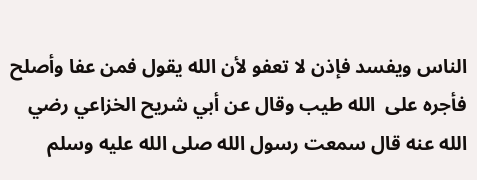الناس ويفسد فإذن لا تعفو لأن الله يقول فمن عفا وأصلح فأجره على  الله طيب وقال عن أبي شريح الخزاعي رضي الله عنه قال سمعت رسول الله صلى الله عليه وسلم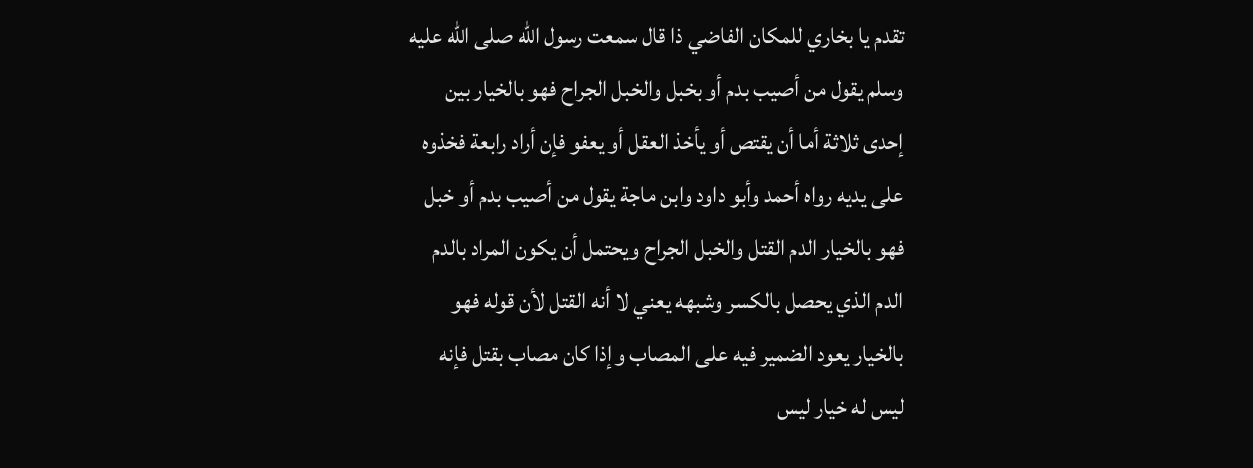تقدم يا بخاري للمكان الفاضي ذا قال سمعت رسول الله صلى الله عليه وسلم يقول من أصيب بدم أو بخبل والخبل الجراح فهو بالخيار بين إحدى ثلاثة أما أن يقتص أو يأخذ العقل أو يعفو فإن أراد رابعة فخذوه على يديه رواه أحمد وأبو داود وابن ماجة يقول من أصيب بدم أو خبل فهو بالخيار الدم القتل والخبل الجراح ويحتمل أن يكون المراد بالدم الدم الذي يحصل بالكسر وشبهه يعني لا أنه القتل لأن قوله فهو بالخيار يعود الضمير فيه على المصاب وإذا كان مصاب بقتل فإنه ليس له خيار ليس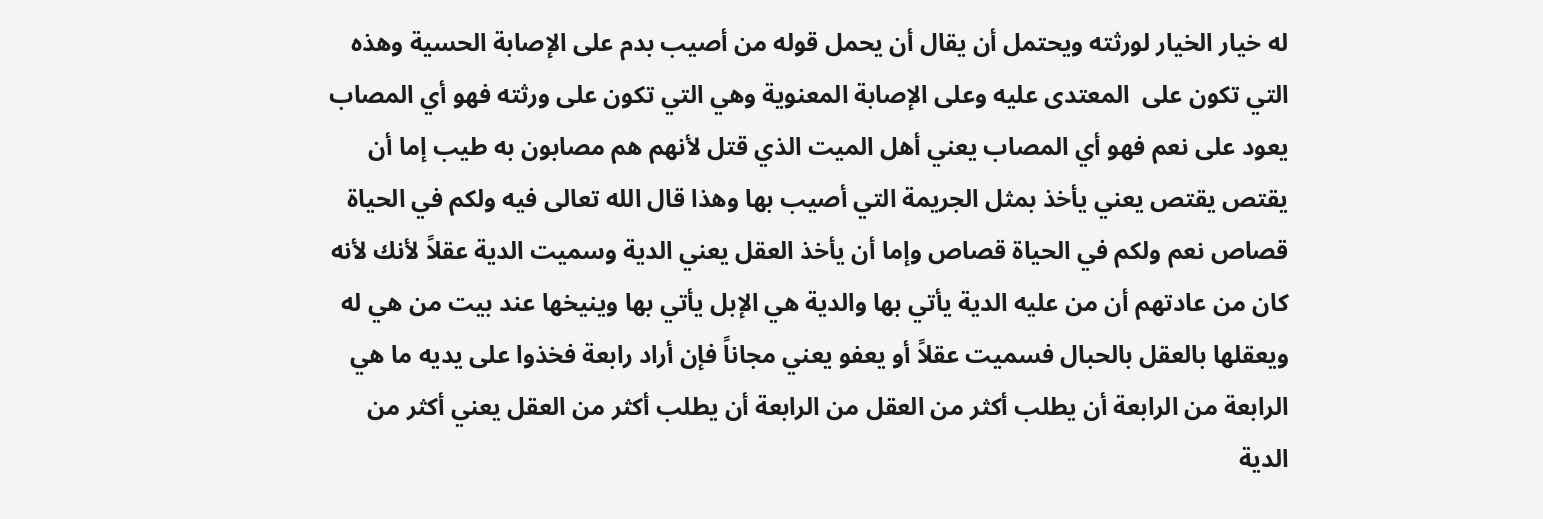له خيار الخيار لورثته ويحتمل أن يقال أن يحمل قوله من أصيب بدم على الإصابة الحسية وهذه التي تكون على  المعتدى عليه وعلى الإصابة المعنوية وهي التي تكون على ورثته فهو أي المصاب يعود على نعم فهو أي المصاب يعني أهل الميت الذي قتل لأنهم هم مصابون به طيب إما أن يقتص يقتص يعني يأخذ بمثل الجريمة التي أصيب بها وهذا قال الله تعالى فيه ولكم في الحياة قصاص نعم ولكم في الحياة قصاص وإما أن يأخذ العقل يعني الدية وسميت الدية عقلاً لأنك لأنه كان من عادتهم أن من عليه الدية يأتي بها والدية هي الإبل يأتي بها وينيخها عند بيت من هي له ويعقلها بالعقل بالحبال فسميت عقلاً أو يعفو يعني مجاناً فإن أراد رابعة فخذوا على يديه ما هي الرابعة من الرابعة أن يطلب أكثر من العقل من الرابعة أن يطلب أكثر من العقل يعني أكثر من الدية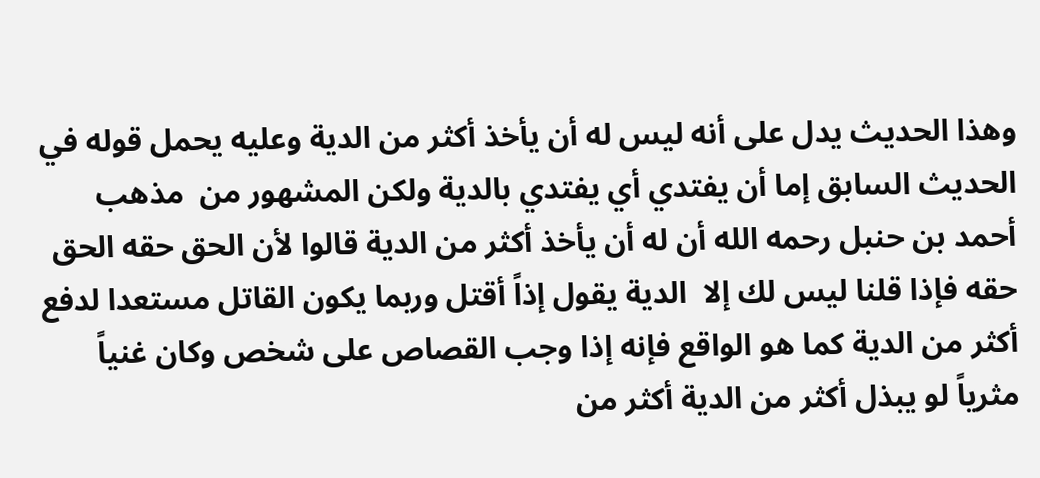وهذا الحديث يدل على أنه ليس له أن يأخذ أكثر من الدية وعليه يحمل قوله في الحديث السابق إما أن يفتدي أي يفتدي بالدية ولكن المشهور من  مذهب أحمد بن حنبل رحمه الله أن له أن يأخذ أكثر من الدية قالوا لأن الحق حقه الحق حقه فإذا قلنا ليس لك إلا  الدية يقول إذاً أقتل وربما يكون القاتل مستعدا لدفع أكثر من الدية كما هو الواقع فإنه إذا وجب القصاص على شخص وكان غنياً مثرياً لو يبذل أكثر من الدية أكثر من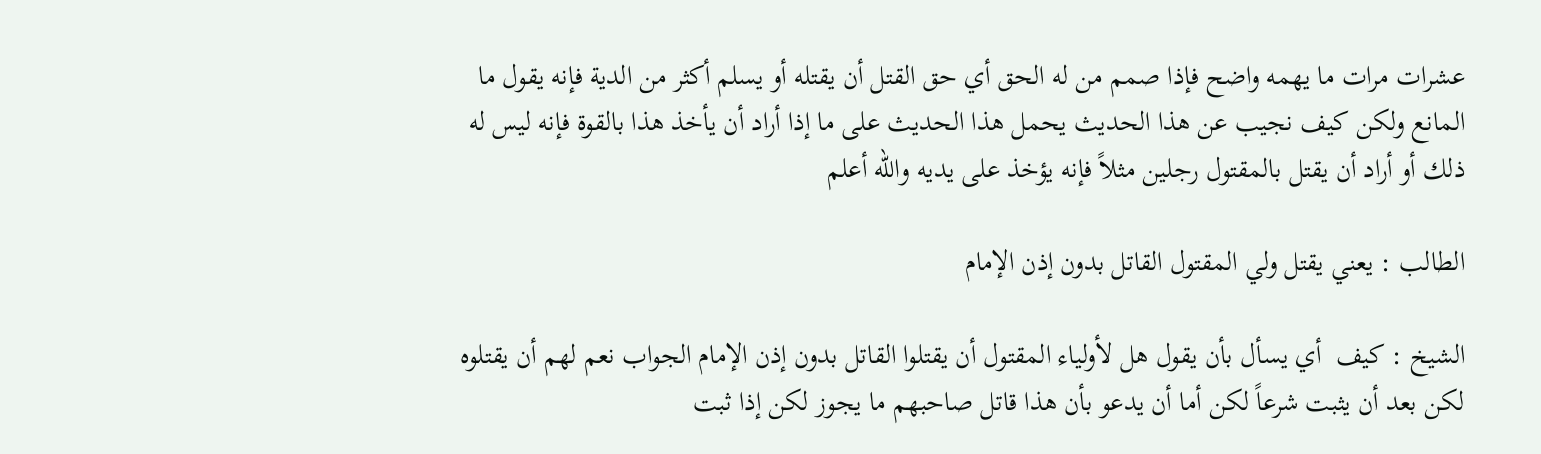عشرات مرات ما يهمه واضح فإذا صمم من له الحق أي حق القتل أن يقتله أو يسلم أكثر من الدية فإنه يقول ما المانع ولكن كيف نجيب عن هذا الحديث يحمل هذا الحديث على ما إذا أراد أن يأخذ هذا بالقوة فإنه ليس له ذلك أو أراد أن يقتل بالمقتول رجلين مثلاً فإنه يؤخذ على يديه والله أعلم

الطالب : يعني يقتل ولي المقتول القاتل بدون إذن الإمام

الشيخ : كيف  أي يسأل بأن يقول هل لأولياء المقتول أن يقتلوا القاتل بدون إذن الإمام الجواب نعم لهم أن يقتلوه لكن بعد أن يثبت شرعاً لكن أما أن يدعو بأن هذا قاتل صاحبهم ما يجوز لكن إذا ثبت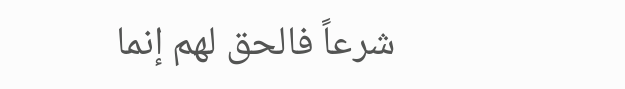شرعاً فالحق لهم إنما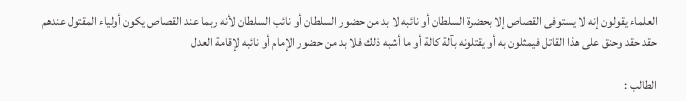العلماء يقولون إنه لا يستوفى القصاص إلا بحضرة السلطان أو نائبه لا بد من حضور السلطان أو نائب السلطان لأنه ربما عند القصاص يكون أولياء المقتول عندهم حقد حقد وحنق على هذا القاتل فيمثلون به أو يقتلونه بآلة كالة أو ما أشبه ذلك فلا بد من حضور الإمام أو نائبه لإقامة العدل

الطالب :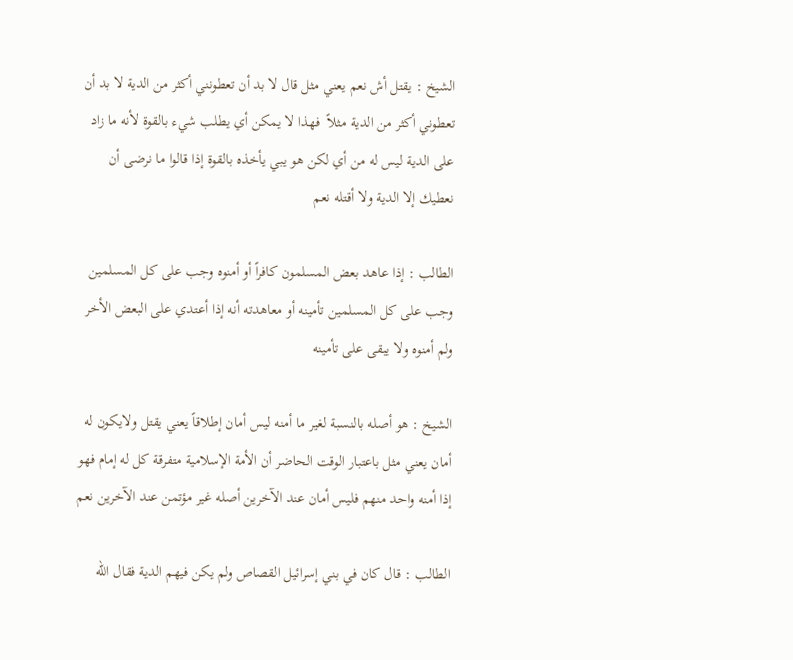الشيخ : يقتل أش نعم يعني مثل قال لا بد أن تعطونني أكثر من الدية لا بد أن تعطوني أكثر من الدية مثلاً  فهذا لا يمكن أي يطلب شيء بالقوة لأنه ما زاد على الدية ليس له من أي لكن هو يبي يأخذه بالقوة إذا قالوا ما نرضى أن نعطيك إلا الدية ولا أقتله نعم

الطالب : إذا عاهد بعض المسلمون كافراً أو أمنوه وجب على كل المسلمين وجب على كل المسلمين تأمينه أو معاهدته أنه إذا أعتدي على البعض الأخر ولم أمنوه ولا يبقى على تأمينه

الشيخ : هو أصله بالنسبة لغير ما أمنه ليس أمان إطلاقاً يعني يقتل ولايكون له أمان يعني مثل باعتبار الوقت الحاضر أن الأمة الإسلامية متفرقة كل له إمام فهو إذا أمنه واحد منهم فليس أمان عند الآخرين أصله غير مؤتمن عند الآخرين نعم

الطالب : قال كان في بني إسرائيل القصاص ولم يكن فيهم الدية فقال الله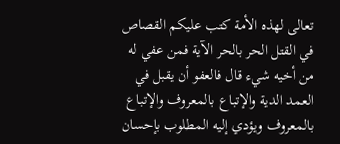تعالى لهذه الأمة كتب عليكم القصاص في القتل الحر بالحر الآية فمن عفي له من أخيه شيء قال فالعفو أن يقبل في العمد الدية والإتباع بالمعروف والإتباع بالمعروف ويؤدي إليه المطلوب بإحسان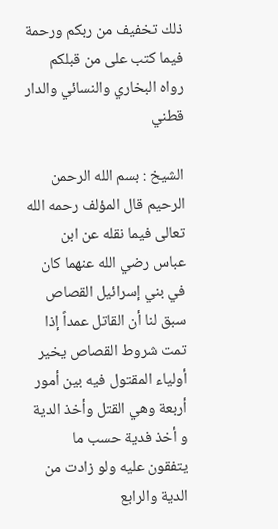ذلك تخفيف من ربكم ورحمة فيما كتب على من قبلكم رواه البخاري والنسائي والدار قطني

الشيخ : بسم الله الرحمن الرحيم قال المؤلف رحمه الله تعالى فيما نقله عن ابن عباس رضي الله عنهما كان في بني إسرائيل القصاص سبق لنا أن القاتل عمداً إذا تمت شروط القصاص يخير أولياء المقتول فيه بين أمور أربعة وهي القتل وأخذ الدية و أخذ فدية حسب ما يتفقون عليه ولو زادت من الدية والرابع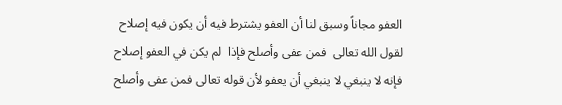العفو مجاناً وسبق لنا أن العفو يشترط فيه أن يكون فيه إصلاح لقول الله تعالى  فمن عفى وأصلح فإذا  لم يكن في العفو إصلاح فإنه لا ينبغي لا ينبغي أن يعفو لأن قوله تعالى فمن عفى وأصلح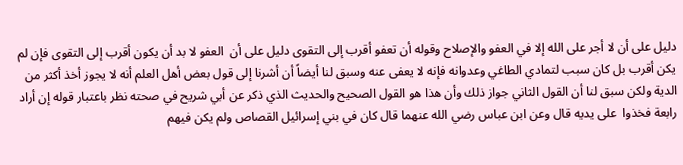دليل على أن لا أجر على الله إلا في العفو والإصلاح وقوله أن تعفو أقرب إلى التقوى دليل على أن  العفو لا بد أن يكون أقرب إلى التقوى فإن لم يكن أقرب بل كان سبب لتمادي الطاغي وعدوانه فإنه لا يعفى عنه وسبق لنا أيضاً أن أشرنا إلى قول بعض أهل العلم أنه لا يجوز أخذ أكثر من الدية ولكن سبق لنا أن القول الثاني جواز ذلك وأن هذا هو القول الصحيح والحديث الذي ذكر عن أبي شريح في صحته نظر باعتبار قوله إن أراد رابعة فخذوا  على يديه قال وعن ابن عباس رضي الله عنهما قال كان في بني إسرائيل القصاص ولم يكن فيهم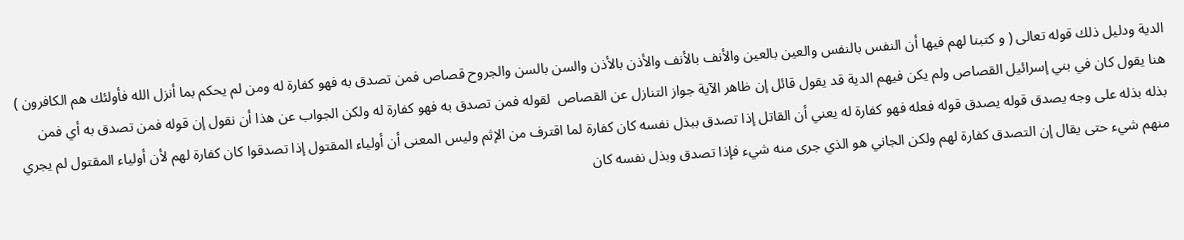الدية ودليل ذلك قوله تعالى ( و كتبنا لهم فيها أن النفس بالنفس والعين بالعين والأنف بالأنف والأذن بالأذن والسن بالسن والجروح قصاص فمن تصدق به فهو كفارة له ومن لم يحكم بما أنزل الله فأولئك هم الكافرون ) هنا يقول كان في بني إسرائيل القصاص ولم يكن فيهم الدية قد يقول قائل إن ظاهر الآية جواز التنازل عن القصاص  لقوله فمن تصدق به فهو كفارة له ولكن الجواب عن هذا أن نقول إن قوله فمن تصدق به أي فمن بذله بذله على وجه يصدق قوله يصدق قوله فعله فهو كفارة له يعني أن القاتل إذا تصدق ببذل نفسه كان كفارة لما اقترف من الإثم وليس المعنى أن أولياء المقتول إذا تصدقوا كان كفارة لهم لأن أولياء المقتول لم يجري منهم شيء حتى يقال إن التصدق كفارة لهم ولكن الجاني هو الذي جرى منه شيء فإذا تصدق وبذل نفسه كان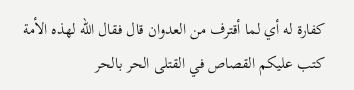كفارة له أي لما أقترف من العدوان قال فقال الله لهذه الأمة كتب عليكم القصاص في القتلى الحر بالحر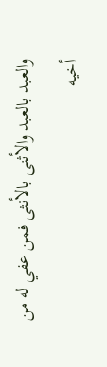والعبد بالعبد والأثنى بالأنثى فمن عفي له من أخيه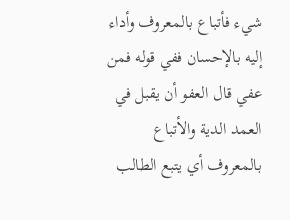شيء فأتباع بالمعروف وأداء إليه بالإحسان ففي قوله فمن عفي قال العفو أن يقبل في العمد الدية والأتباع بالمعروف أي يتبع الطالب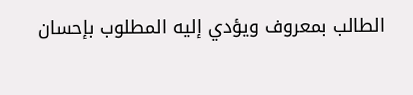الطالب بمعروف ويؤدي إليه المطلوب بإحسان